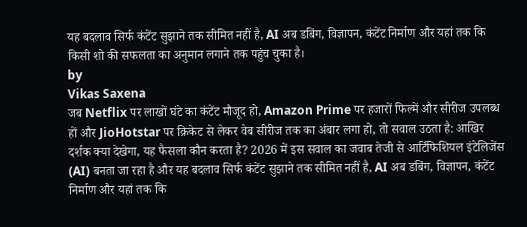यह बदलाव सिर्फ कंटेंट सुझाने तक सीमित नहीं है, AI अब डबिंग, विज्ञापन, कंटेंट निर्माण और यहां तक कि किसी शो की सफलता का अनुमान लगाने तक पहुंच चुका है।
by
Vikas Saxena
जब Netflix पर लाखों घंटे का कंटेंट मौजूद हो, Amazon Prime पर हजारों फिल्में और सीरीज उपलब्ध हों और JioHotstar पर क्रिकेट से लेकर वेब सीरीज तक का अंबार लगा हो, तो सवाल उठता है: आखिर दर्शक क्या देखेगा, यह फैसला कौन करता है? 2026 में इस सवाल का जवाब तेजी से आर्टिफिशियल इंटेलिजेंस (AI) बनता जा रहा है और यह बदलाव सिर्फ कंटेंट सुझाने तक सीमित नहीं है, AI अब डबिंग, विज्ञापन, कंटेंट निर्माण और यहां तक कि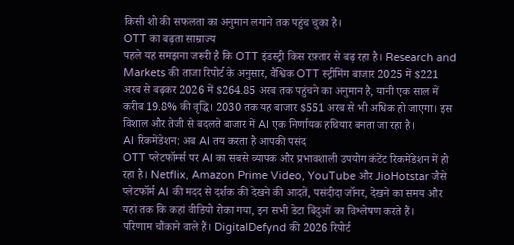किसी शो की सफलता का अनुमान लगाने तक पहुंच चुका है।
OTT का बढ़ता साम्राज्य
पहले यह समझना जरूरी है कि OTT इंडस्ट्री किस रफ़्तार से बढ़ रहा है। Research and Markets की ताजा रिपोर्ट के अनुसार, वैश्विक OTT स्ट्रीमिंग बाजार 2025 में $221 अरब से बढ़कर 2026 में $264.85 अरब तक पहुंचने का अनुमान है, यानी एक साल में करीब 19.8% की वृद्धि। 2030 तक यह बाजार $551 अरब से भी अधिक हो जाएगा। इस विशाल और तेजी से बदलते बाजार में AI एक निर्णायक हथियार बनता जा रहा है।
AI रिकमेंडेशन: अब AI तय करता है आपकी पसंद
OTT प्लेटफॉर्म्स पर AI का सबसे व्यापक और प्रभावशाली उपयोग कंटेंट रिकमेंडेशन में हो रहा है। Netflix, Amazon Prime Video, YouTube और JioHotstar जैसे प्लेटफॉर्म AI की मदद से दर्शक की देखने की आदतें, पसंदीदा जॉनर, देखने का समय और यहां तक कि कहां वीडियो रोका गया, इन सभी डेटा बिंदुओं का विश्लेषण करते हैं।
परिणाम चौंकाने वाले हैं। DigitalDefynd की 2026 रिपोर्ट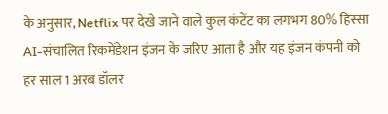के अनुसार, Netflix पर देखे जाने वाले कुल कंटेंट का लगभग 80% हिस्सा AI-संचालित रिकमेंडेशन इंजन के जरिए आता है और यह इंजन कंपनी को हर साल 1 अरब डॉलर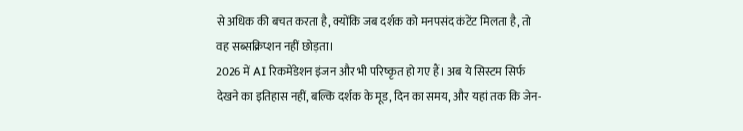से अधिक की बचत करता है, क्योंकि जब दर्शक को मनपसंद कंटेंट मिलता है, तो वह सब्सक्रिप्शन नहीं छोड़ता।
2026 में AI रिकमेंडेशन इंजन और भी परिष्कृत हो गए हैं। अब ये सिस्टम सिर्फ देखने का इतिहास नहीं, बल्कि दर्शक के मूड, दिन का समय, और यहां तक कि जेन-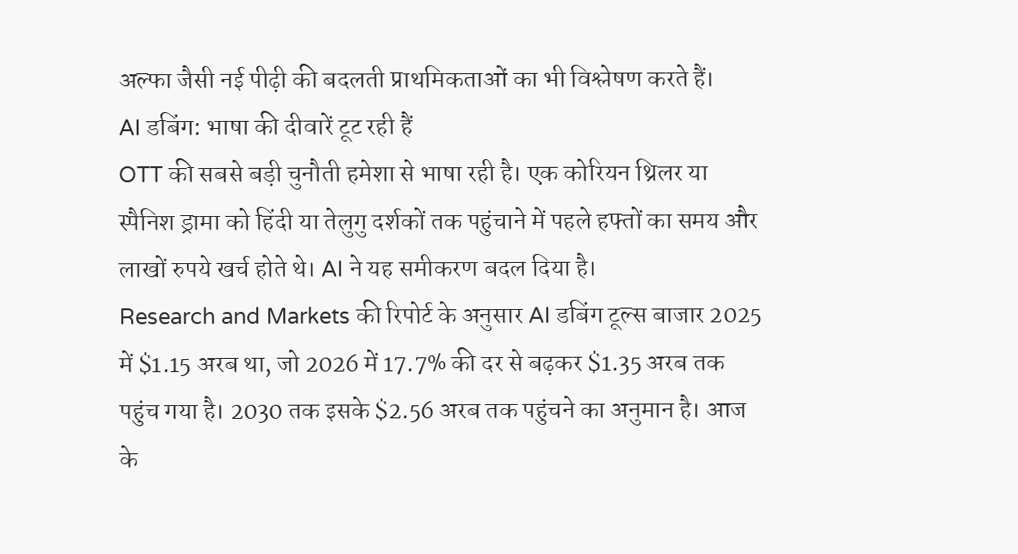अल्फा जैसी नई पीढ़ी की बदलती प्राथमिकताओं का भी विश्लेषण करते हैं।
AI डबिंग: भाषा की दीवारें टूट रही हैं
OTT की सबसे बड़ी चुनौती हमेशा से भाषा रही है। एक कोरियन थ्रिलर या स्पैनिश ड्रामा को हिंदी या तेलुगु दर्शकों तक पहुंचाने में पहले हफ्तों का समय और लाखों रुपये खर्च होते थे। AI ने यह समीकरण बदल दिया है।
Research and Markets की रिपोर्ट के अनुसार AI डबिंग टूल्स बाजार 2025 में $1.15 अरब था, जो 2026 में 17.7% की दर से बढ़कर $1.35 अरब तक पहुंच गया है। 2030 तक इसके $2.56 अरब तक पहुंचने का अनुमान है। आज के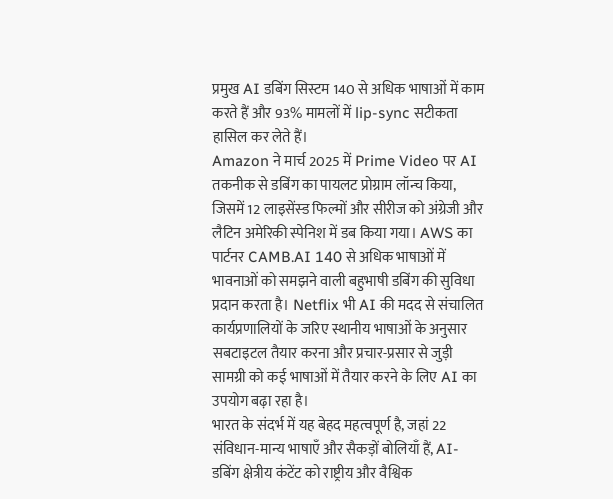प्रमुख AI डबिंग सिस्टम 140 से अधिक भाषाओं में काम करते हैं और 93% मामलों में lip-sync सटीकता हासिल कर लेते हैं।
Amazon ने मार्च 2025 में Prime Video पर AI तकनीक से डबिंग का पायलट प्रोग्राम लॉन्च किया, जिसमें 12 लाइसेंस्ड फिल्मों और सीरीज को अंग्रेजी और लैटिन अमेरिकी स्पेनिश में डब किया गया। AWS का पार्टनर CAMB.AI 140 से अधिक भाषाओं में भावनाओं को समझने वाली बहुभाषी डबिंग की सुविधा प्रदान करता है। Netflix भी AI की मदद से संचालित कार्यप्रणालियों के जरिए स्थानीय भाषाओं के अनुसार सबटाइटल तैयार करना और प्रचार-प्रसार से जुड़ी सामग्री को कई भाषाओं में तैयार करने के लिए AI का उपयोग बढ़ा रहा है।
भारत के संदर्भ में यह बेहद महत्वपूर्ण है, जहां 22 संविधान-मान्य भाषाएँ और सैकड़ों बोलियाँ हैं, AI-डबिंग क्षेत्रीय कंटेंट को राष्ट्रीय और वैश्विक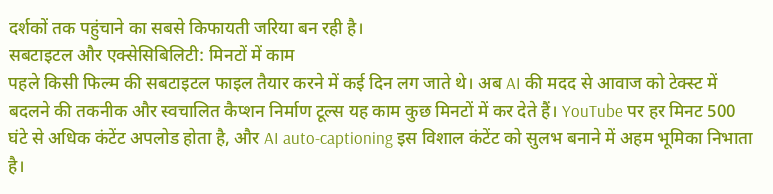दर्शकों तक पहुंचाने का सबसे किफायती जरिया बन रही है।
सबटाइटल और एक्सेसिबिलिटी: मिनटों में काम
पहले किसी फिल्म की सबटाइटल फाइल तैयार करने में कई दिन लग जाते थे। अब AI की मदद से आवाज को टेक्स्ट में बदलने की तकनीक और स्वचालित कैप्शन निर्माण टूल्स यह काम कुछ मिनटों में कर देते हैं। YouTube पर हर मिनट 500 घंटे से अधिक कंटेंट अपलोड होता है, और AI auto-captioning इस विशाल कंटेंट को सुलभ बनाने में अहम भूमिका निभाता है।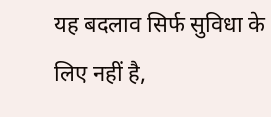यह बदलाव सिर्फ सुविधा के लिए नहीं है,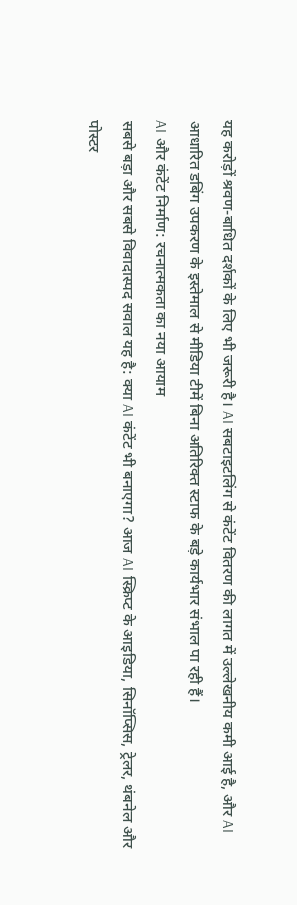यह करोड़ों श्रवण-बाधित दर्शकों के लिए भी जरूरी है। AI सबटाइटलिंग से कंटेंट वितरण की लागत में उल्लेखनीय कमी आई है, और AI आधारित डबिंग उपकरण के इस्तेमाल से मीडिया टीमें बिना अतिरिक्त स्टाफ के बड़े कार्यभार संभाल पा रही हैं।
AI और कंटेंट निर्माण: रचनात्मकता का नया आयाम
सबसे बड़ा और सबसे विवादास्पद सवाल यह है: क्या AI कंटेंट भी बनाएगा? आज AI स्क्रिप्ट के आइडिया, सिनॉप्सिस, ट्रेलर, थंबनेल और पोस्टर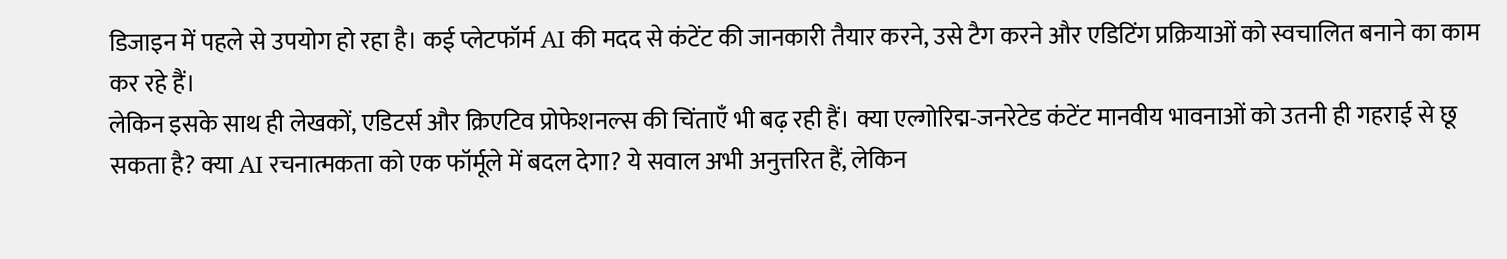डिजाइन में पहले से उपयोग हो रहा है। कई प्लेटफॉर्म AI की मदद से कंटेंट की जानकारी तैयार करने, उसे टैग करने और एडिटिंग प्रक्रियाओं को स्वचालित बनाने का काम कर रहे हैं।
लेकिन इसके साथ ही लेखकों, एडिटर्स और क्रिएटिव प्रोफेशनल्स की चिंताएँ भी बढ़ रही हैं। क्या एल्गोरिद्म-जनरेटेड कंटेंट मानवीय भावनाओं को उतनी ही गहराई से छू सकता है? क्या AI रचनात्मकता को एक फॉर्मूले में बदल देगा? ये सवाल अभी अनुत्तरित हैं, लेकिन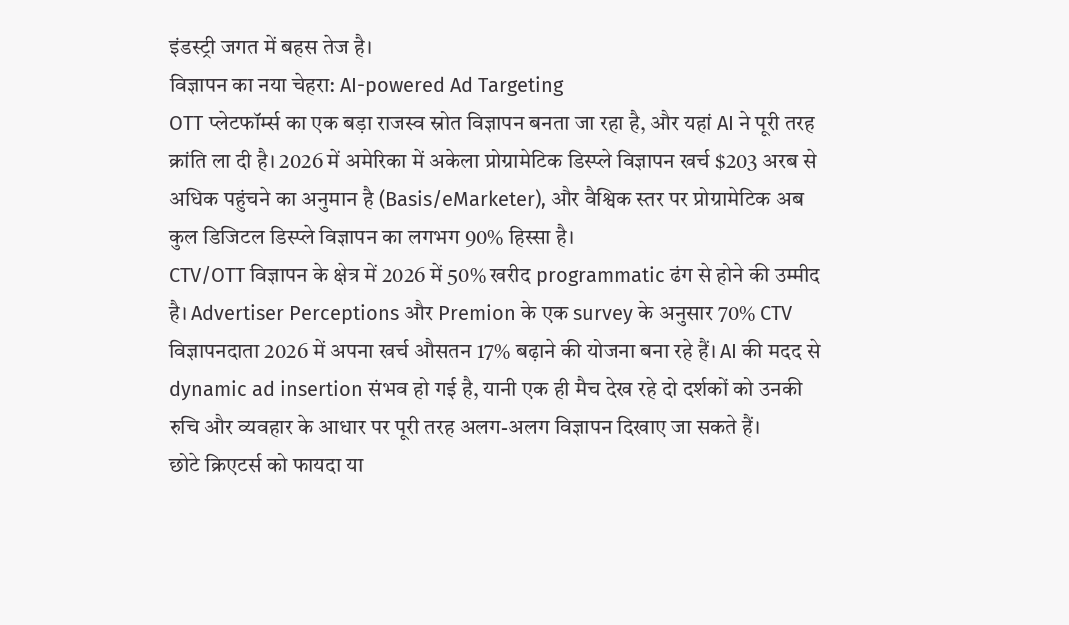इंडस्ट्री जगत में बहस तेज है।
विज्ञापन का नया चेहरा: AI-powered Ad Targeting
OTT प्लेटफॉर्म्स का एक बड़ा राजस्व स्रोत विज्ञापन बनता जा रहा है, और यहां AI ने पूरी तरह क्रांति ला दी है। 2026 में अमेरिका में अकेला प्रोग्रामेटिक डिस्प्ले विज्ञापन खर्च $203 अरब से अधिक पहुंचने का अनुमान है (Basis/eMarketer), और वैश्विक स्तर पर प्रोग्रामेटिक अब कुल डिजिटल डिस्प्ले विज्ञापन का लगभग 90% हिस्सा है।
CTV/OTT विज्ञापन के क्षेत्र में 2026 में 50% खरीद programmatic ढंग से होने की उम्मीद है। Advertiser Perceptions और Premion के एक survey के अनुसार 70% CTV विज्ञापनदाता 2026 में अपना खर्च औसतन 17% बढ़ाने की योजना बना रहे हैं। AI की मदद से dynamic ad insertion संभव हो गई है, यानी एक ही मैच देख रहे दो दर्शकों को उनकी रुचि और व्यवहार के आधार पर पूरी तरह अलग-अलग विज्ञापन दिखाए जा सकते हैं।
छोटे क्रिएटर्स को फायदा या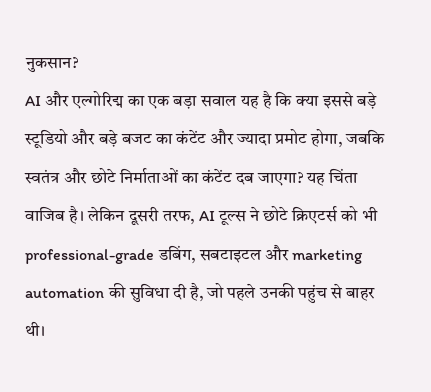नुकसान?
AI और एल्गोरिद्म का एक बड़ा सवाल यह है कि क्या इससे बड़े स्टूडियो और बड़े बजट का कंटेंट और ज्यादा प्रमोट होगा, जबकि स्वतंत्र और छोटे निर्माताओं का कंटेंट दब जाएगा? यह चिंता वाजिब है। लेकिन दूसरी तरफ, AI टूल्स ने छोटे क्रिएटर्स को भी professional-grade डबिंग, सबटाइटल और marketing automation की सुविधा दी है, जो पहले उनकी पहुंच से बाहर थी।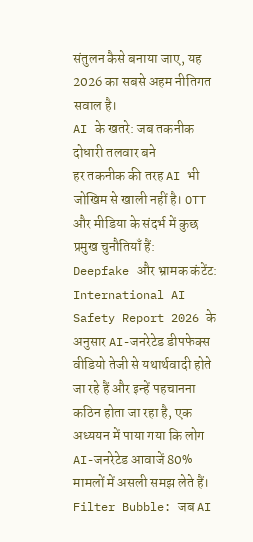संतुलन कैसे बनाया जाए, यह 2026 का सबसे अहम नीतिगत सवाल है।
AI के खतरे: जब तकनीक दोधारी तलवार बने
हर तकनीक की तरह AI भी जोखिम से खाली नहीं है। OTT और मीडिया के संदर्भ में कुछ प्रमुख चुनौतियाँ हैं:
Deepfake और भ्रामक कंटेंट: International AI Safety Report 2026 के अनुसार AI-जनरेटेड डीपफेक्स वीडियो तेजी से यथार्थवादी होते जा रहे हैं और इन्हें पहचानना कठिन होता जा रहा है, एक अध्ययन में पाया गया कि लोग AI-जनरेटेड आवाजें 80% मामलों में असली समझ लेते हैं।
Filter Bubble: जब AI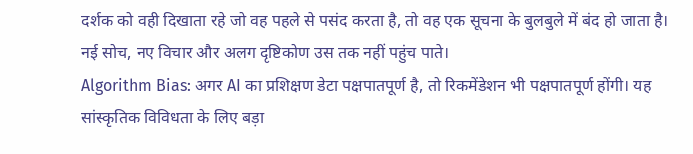दर्शक को वही दिखाता रहे जो वह पहले से पसंद करता है, तो वह एक सूचना के बुलबुले में बंद हो जाता है। नई सोच, नए विचार और अलग दृष्टिकोण उस तक नहीं पहुंच पाते।
Algorithm Bias: अगर AI का प्रशिक्षण डेटा पक्षपातपूर्ण है, तो रिकमेंडेशन भी पक्षपातपूर्ण होंगी। यह सांस्कृतिक विविधता के लिए बड़ा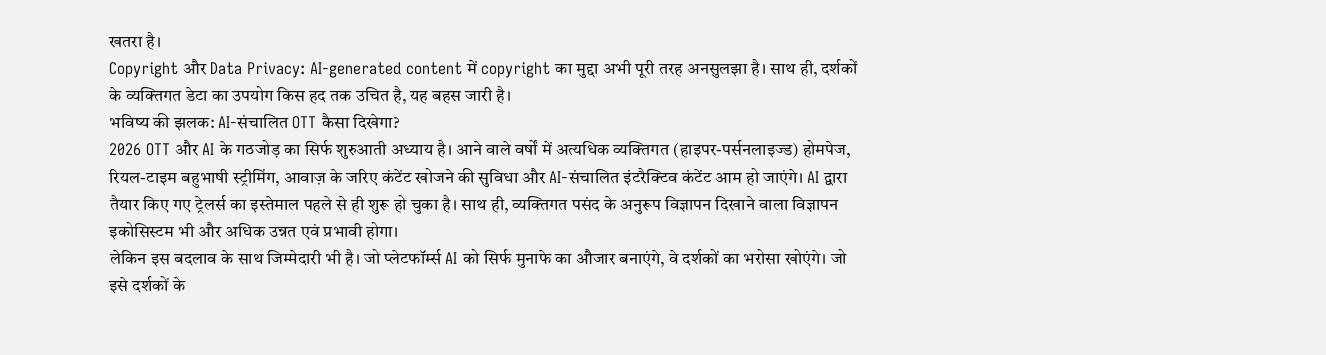खतरा है।
Copyright और Data Privacy: AI-generated content में copyright का मुद्दा अभी पूरी तरह अनसुलझा है। साथ ही, दर्शकों के व्यक्तिगत डेटा का उपयोग किस हद तक उचित है, यह बहस जारी है।
भविष्य की झलक: AI-संचालित OTT कैसा दिखेगा?
2026 OTT और AI के गठजोड़ का सिर्फ शुरुआती अध्याय है। आने वाले वर्षों में अत्यधिक व्यक्तिगत (हाइपर-पर्सनलाइज्ड) होमपेज, रियल-टाइम बहुभाषी स्ट्रीमिंग, आवाज़ के जरिए कंटेंट खोजने की सुविधा और AI-संचालित इंटरैक्टिव कंटेंट आम हो जाएंगे। AI द्वारा तैयार किए गए ट्रेलर्स का इस्तेमाल पहले से ही शुरू हो चुका है। साथ ही, व्यक्तिगत पसंद के अनुरूप विज्ञापन दिखाने वाला विज्ञापन इकोसिस्टम भी और अधिक उन्नत एवं प्रभावी होगा।
लेकिन इस बदलाव के साथ जिम्मेदारी भी है। जो प्लेटफॉर्म्स AI को सिर्फ मुनाफे का औजार बनाएंगे, वे दर्शकों का भरोसा खोएंगे। जो इसे दर्शकों के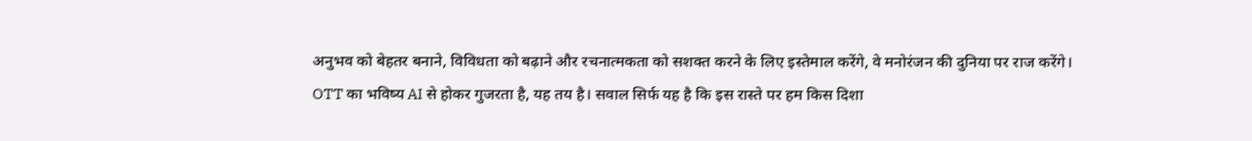अनुभव को बेहतर बनाने, विविधता को बढ़ाने और रचनात्मकता को सशक्त करने के लिए इस्तेमाल करेंगे, वे मनोरंजन की दुनिया पर राज करेंगे।
OTT का भविष्य AI से होकर गुजरता है, यह तय है। सवाल सिर्फ यह है कि इस रास्ते पर हम किस दिशा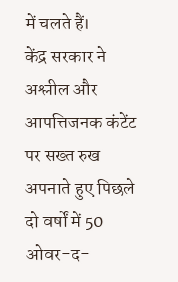में चलते हैं।
केंद्र सरकार ने अश्लील और आपत्तिजनक कंटेंट पर सख्त रुख अपनाते हुए पिछले दो वर्षों में 50 ओवर-द-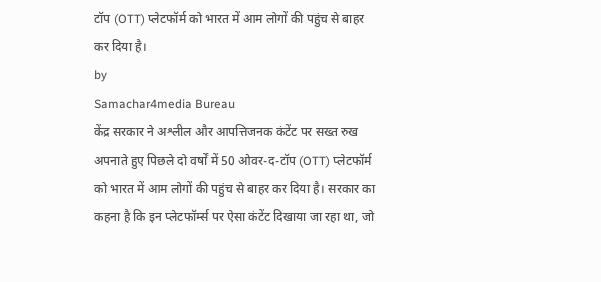टॉप (OTT) प्लेटफॉर्म को भारत में आम लोगों की पहुंच से बाहर कर दिया है।
by
Samachar4media Bureau
केंद्र सरकार ने अश्लील और आपत्तिजनक कंटेंट पर सख्त रुख अपनाते हुए पिछले दो वर्षों में 50 ओवर-द-टॉप (OTT) प्लेटफॉर्म को भारत में आम लोगों की पहुंच से बाहर कर दिया है। सरकार का कहना है कि इन प्लेटफॉर्म्स पर ऐसा कंटेंट दिखाया जा रहा था, जो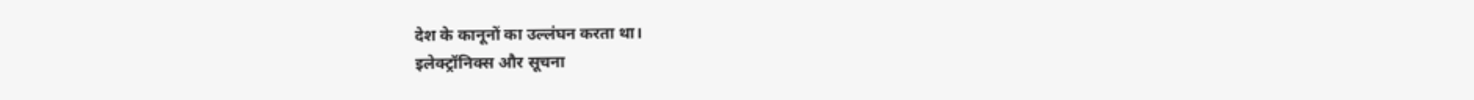देश के कानूनों का उल्लंघन करता था।
इलेक्ट्रॉनिक्स और सूचना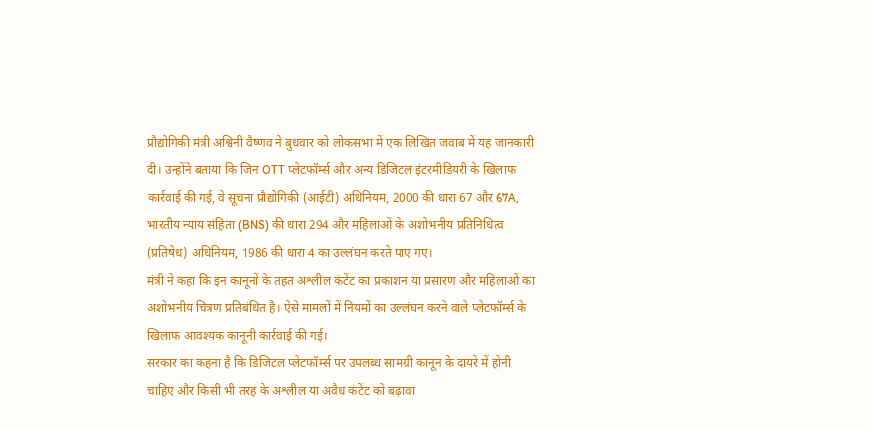प्रौद्योगिकी मंत्री अश्विनी वैष्णव ने बुधवार को लोकसभा में एक लिखित जवाब में यह जानकारी दी। उन्होंने बताया कि जिन OTT प्लेटफॉर्म्स और अन्य डिजिटल इंटरमीडियरी के खिलाफ कार्रवाई की गई, वे सूचना प्रौद्योगिकी (आईटी) अधिनियम, 2000 की धारा 67 और 67A, भारतीय न्याय संहिता (BNS) की धारा 294 और महिलाओं के अशोभनीय प्रतिनिधित्व (प्रतिषेध) अधिनियम, 1986 की धारा 4 का उल्लंघन करते पाए गए।
मंत्री ने कहा कि इन कानूनों के तहत अश्लील कंटेंट का प्रकाशन या प्रसारण और महिलाओं का अशोभनीय चित्रण प्रतिबंधित है। ऐसे मामलों में नियमों का उल्लंघन करने वाले प्लेटफॉर्म्स के खिलाफ आवश्यक कानूनी कार्रवाई की गई।
सरकार का कहना है कि डिजिटल प्लेटफॉर्म्स पर उपलब्ध सामग्री कानून के दायरे में होनी चाहिए और किसी भी तरह के अश्लील या अवैध कंटेंट को बढ़ावा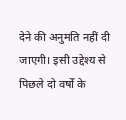देने की अनुमति नहीं दी जाएगी। इसी उद्देश्य से पिछले दो वर्षों के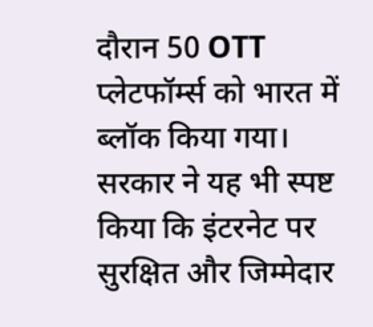दौरान 50 OTT प्लेटफॉर्म्स को भारत में ब्लॉक किया गया।
सरकार ने यह भी स्पष्ट किया कि इंटरनेट पर सुरक्षित और जिम्मेदार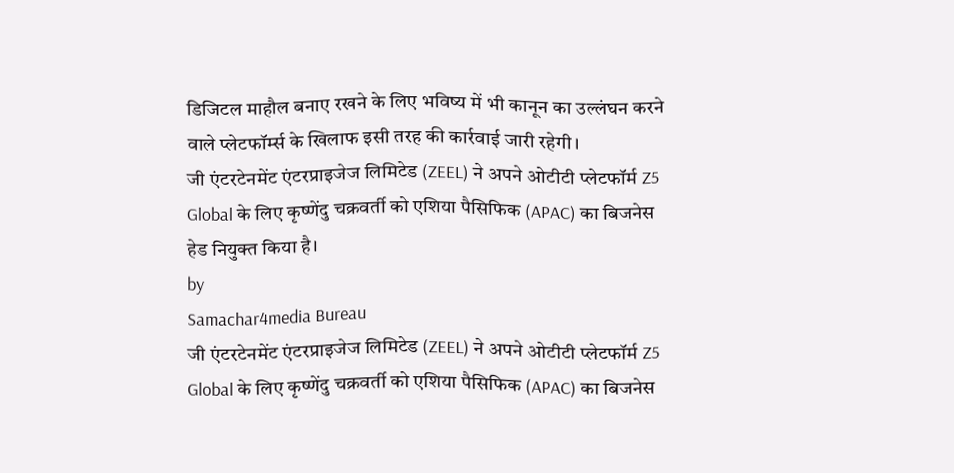डिजिटल माहौल बनाए रखने के लिए भविष्य में भी कानून का उल्लंघन करने वाले प्लेटफॉर्म्स के खिलाफ इसी तरह की कार्रवाई जारी रहेगी।
जी एंटरटेनमेंट एंटरप्राइजेज लिमिटेड (ZEEL) ने अपने ओटीटी प्लेटफॉर्म Z5 Global के लिए कृष्णेंदु चक्रवर्ती को एशिया पैसिफिक (APAC) का बिजनेस हेड नियुक्त किया है।
by
Samachar4media Bureau
जी एंटरटेनमेंट एंटरप्राइजेज लिमिटेड (ZEEL) ने अपने ओटीटी प्लेटफॉर्म Z5 Global के लिए कृष्णेंदु चक्रवर्ती को एशिया पैसिफिक (APAC) का बिजनेस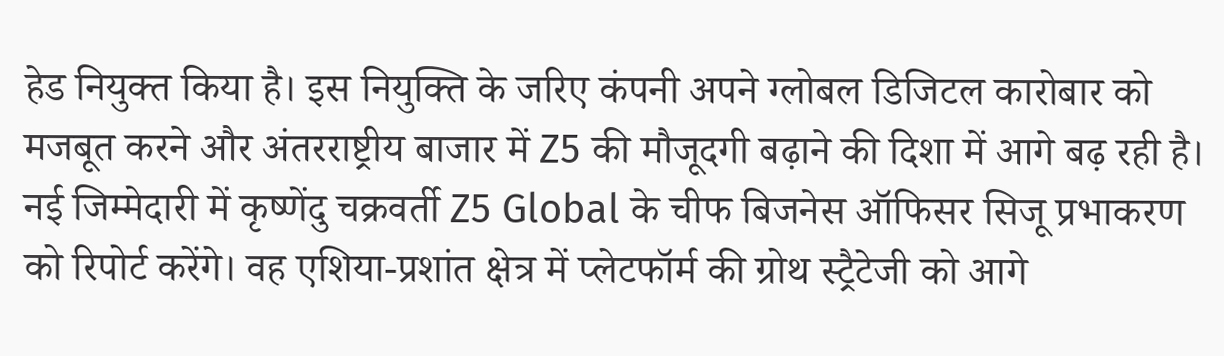हेड नियुक्त किया है। इस नियुक्ति के जरिए कंपनी अपने ग्लोबल डिजिटल कारोबार को मजबूत करने और अंतरराष्ट्रीय बाजार में Z5 की मौजूदगी बढ़ाने की दिशा में आगे बढ़ रही है।
नई जिम्मेदारी में कृष्णेंदु चक्रवर्ती Z5 Global के चीफ बिजनेस ऑफिसर सिजू प्रभाकरण को रिपोर्ट करेंगे। वह एशिया-प्रशांत क्षेत्र में प्लेटफॉर्म की ग्रोथ स्ट्रैटेजी को आगे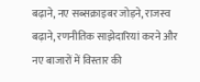बढ़ाने, नए सब्सक्राइबर जोड़ने, राजस्व बढ़ाने, रणनीतिक साझेदारियां करने और नए बाजारों में विस्तार की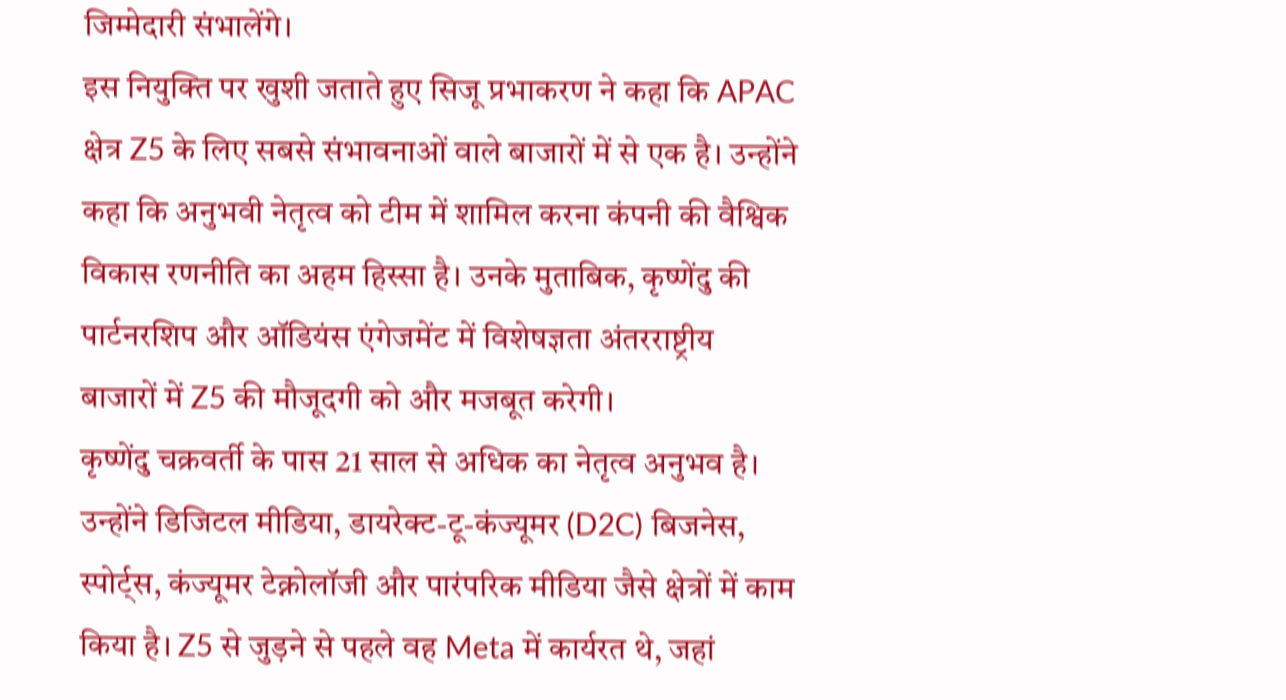जिम्मेदारी संभालेंगे।
इस नियुक्ति पर खुशी जताते हुए सिजू प्रभाकरण ने कहा कि APAC क्षेत्र Z5 के लिए सबसे संभावनाओं वाले बाजारों में से एक है। उन्होंने कहा कि अनुभवी नेतृत्व को टीम में शामिल करना कंपनी की वैश्विक विकास रणनीति का अहम हिस्सा है। उनके मुताबिक, कृष्णेंदु की पार्टनरशिप और ऑडियंस एंगेजमेंट में विशेषज्ञता अंतरराष्ट्रीय बाजारों में Z5 की मौजूदगी को और मजबूत करेगी।
कृष्णेंदु चक्रवर्ती के पास 21 साल से अधिक का नेतृत्व अनुभव है। उन्होंने डिजिटल मीडिया, डायरेक्ट-टू-कंज्यूमर (D2C) बिजनेस, स्पोर्ट्स, कंज्यूमर टेक्नोलॉजी और पारंपरिक मीडिया जैसे क्षेत्रों में काम किया है। Z5 से जुड़ने से पहले वह Meta में कार्यरत थे, जहां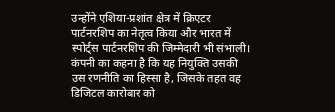उन्होंने एशिया-प्रशांत क्षेत्र में क्रिएटर पार्टनरशिप का नेतृत्व किया और भारत में स्पोर्ट्स पार्टनरशिप की जिम्मेदारी भी संभाली।
कंपनी का कहना है कि यह नियुक्ति उसकी उस रणनीति का हिस्सा है, जिसके तहत वह डिजिटल कारोबार को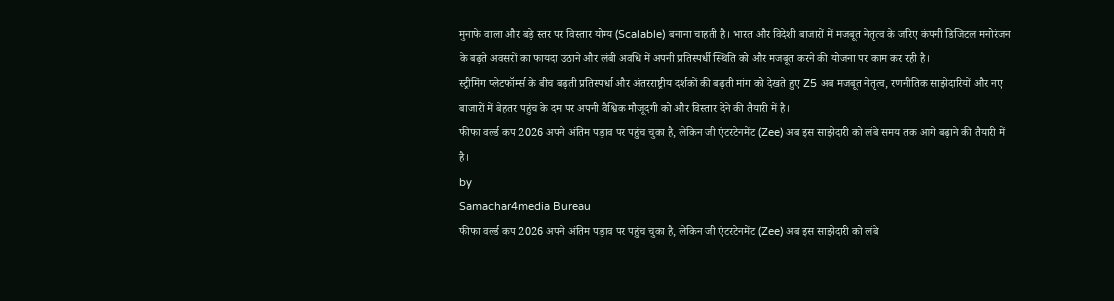मुनाफे वाला और बड़े स्तर पर विस्तार योग्य (Scalable) बनाना चाहती है। भारत और विदेशी बाजारों में मजबूत नेतृत्व के जरिए कंपनी डिजिटल मनोरंजन के बढ़ते अवसरों का फायदा उठाने और लंबी अवधि में अपनी प्रतिस्पर्धी स्थिति को और मजबूत करने की योजना पर काम कर रही है।
स्ट्रीमिंग प्लेटफॉर्म्स के बीच बढ़ती प्रतिस्पर्धा और अंतरराष्ट्रीय दर्शकों की बढ़ती मांग को देखते हुए Z5 अब मजबूत नेतृत्व, रणनीतिक साझेदारियों और नए बाजारों में बेहतर पहुंच के दम पर अपनी वैश्विक मौजूदगी को और विस्तार देने की तैयारी में है।
फीफा वर्ल्ड कप 2026 अपने अंतिम पड़ाव पर पहुंच चुका है, लेकिन जी एंटरटेनमेंट (Zee) अब इस साझेदारी को लंबे समय तक आगे बढ़ाने की तैयारी में है।
by
Samachar4media Bureau
फीफा वर्ल्ड कप 2026 अपने अंतिम पड़ाव पर पहुंच चुका है, लेकिन जी एंटरटेनमेंट (Zee) अब इस साझेदारी को लंबे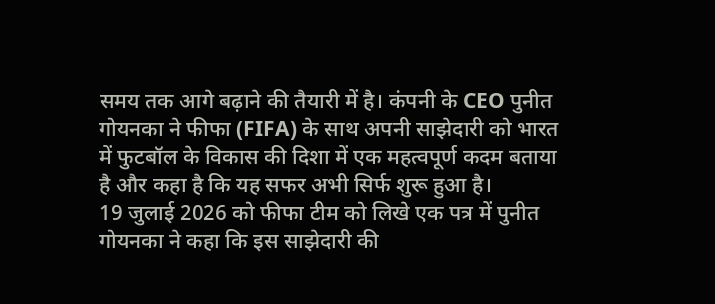समय तक आगे बढ़ाने की तैयारी में है। कंपनी के CEO पुनीत गोयनका ने फीफा (FIFA) के साथ अपनी साझेदारी को भारत में फुटबॉल के विकास की दिशा में एक महत्वपूर्ण कदम बताया है और कहा है कि यह सफर अभी सिर्फ शुरू हुआ है।
19 जुलाई 2026 को फीफा टीम को लिखे एक पत्र में पुनीत गोयनका ने कहा कि इस साझेदारी की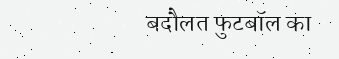बदौलत फुटबॉल का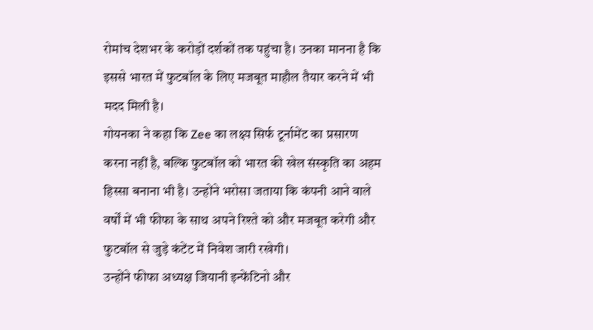रोमांच देशभर के करोड़ों दर्शकों तक पहुंचा है। उनका मानना है कि इससे भारत में फुटबॉल के लिए मजबूत माहौल तैयार करने में भी मदद मिली है।
गोयनका ने कहा कि Zee का लक्ष्य सिर्फ टूर्नामेंट का प्रसारण करना नहीं है, बल्कि फुटबॉल को भारत की खेल संस्कृति का अहम हिस्सा बनाना भी है। उन्होंने भरोसा जताया कि कंपनी आने वाले वर्षों में भी फीफा के साथ अपने रिश्ते को और मजबूत करेगी और फुटबॉल से जुड़े कंटेंट में निवेश जारी रखेगी।
उन्होंने फीफा अध्यक्ष जियानी इन्फेंटिनो और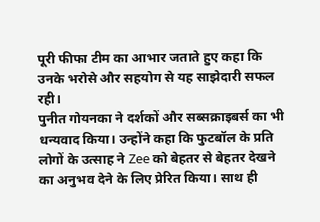पूरी फीफा टीम का आभार जताते हुए कहा कि उनके भरोसे और सहयोग से यह साझेदारी सफल रही।
पुनीत गोयनका ने दर्शकों और सब्सक्राइबर्स का भी धन्यवाद किया। उन्होंने कहा कि फुटबॉल के प्रति लोगों के उत्साह ने Zee को बेहतर से बेहतर देखने का अनुभव देने के लिए प्रेरित किया। साथ ही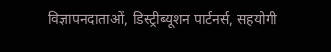विज्ञापनदाताओं, डिस्ट्रीब्यूशन पार्टनर्स, सहयोगी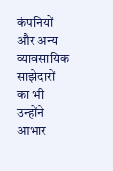कंपनियों और अन्य व्यावसायिक साझेदारों का भी उन्होंने आभार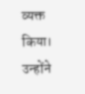व्यक्त किया।
उन्होंने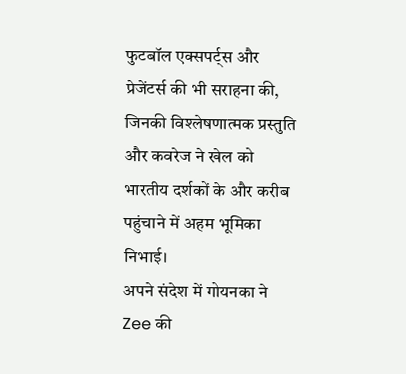फुटबॉल एक्सपर्ट्स और प्रेजेंटर्स की भी सराहना की, जिनकी विश्लेषणात्मक प्रस्तुति और कवरेज ने खेल को भारतीय दर्शकों के और करीब पहुंचाने में अहम भूमिका निभाई।
अपने संदेश में गोयनका ने Zee की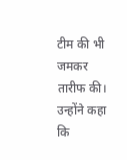टीम की भी जमकर तारीफ की। उन्होंने कहा कि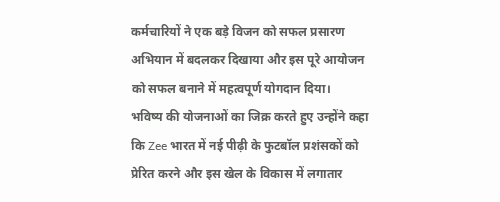कर्मचारियों ने एक बड़े विजन को सफल प्रसारण अभियान में बदलकर दिखाया और इस पूरे आयोजन को सफल बनाने में महत्वपूर्ण योगदान दिया।
भविष्य की योजनाओं का जिक्र करते हुए उन्होंने कहा कि Zee भारत में नई पीढ़ी के फुटबॉल प्रशंसकों को प्रेरित करने और इस खेल के विकास में लगातार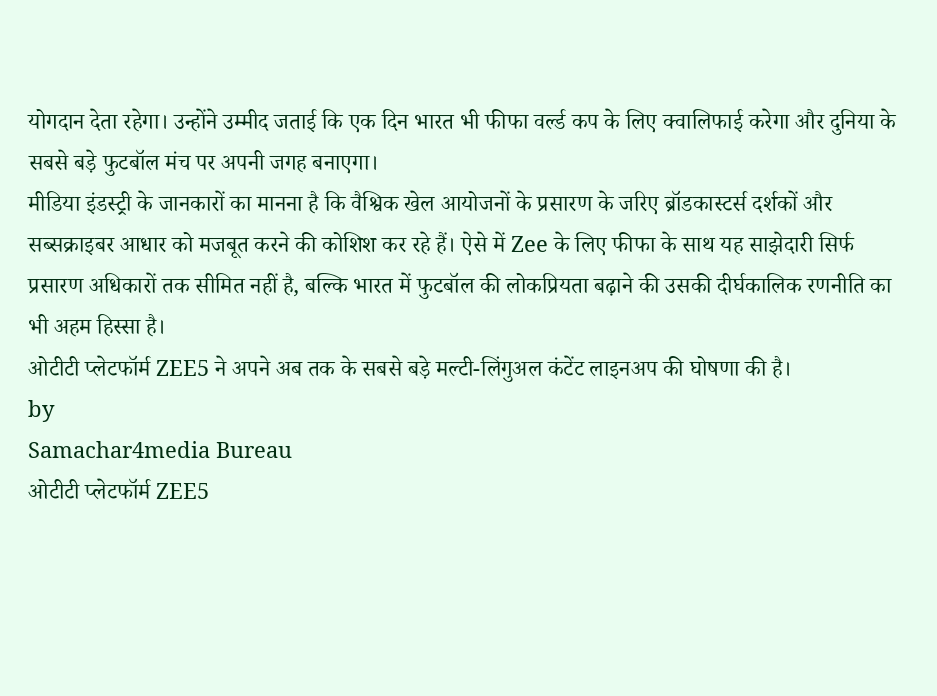योगदान देता रहेगा। उन्होंने उम्मीद जताई कि एक दिन भारत भी फीफा वर्ल्ड कप के लिए क्वालिफाई करेगा और दुनिया के सबसे बड़े फुटबॉल मंच पर अपनी जगह बनाएगा।
मीडिया इंडस्ट्री के जानकारों का मानना है कि वैश्विक खेल आयोजनों के प्रसारण के जरिए ब्रॉडकास्टर्स दर्शकों और सब्सक्राइबर आधार को मजबूत करने की कोशिश कर रहे हैं। ऐसे में Zee के लिए फीफा के साथ यह साझेदारी सिर्फ प्रसारण अधिकारों तक सीमित नहीं है, बल्कि भारत में फुटबॉल की लोकप्रियता बढ़ाने की उसकी दीर्घकालिक रणनीति का भी अहम हिस्सा है।
ओटीटी प्लेटफॉर्म ZEE5 ने अपने अब तक के सबसे बड़े मल्टी-लिंगुअल कंटेंट लाइनअप की घोषणा की है।
by
Samachar4media Bureau
ओटीटी प्लेटफॉर्म ZEE5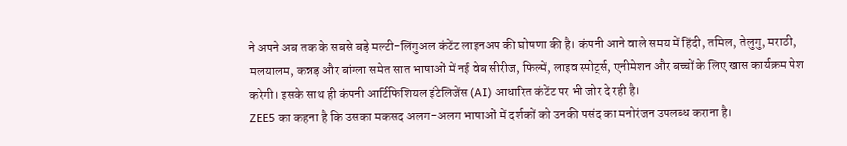ने अपने अब तक के सबसे बड़े मल्टी-लिंगुअल कंटेंट लाइनअप की घोषणा की है। कंपनी आने वाले समय में हिंदी, तमिल, तेलुगु, मराठी, मलयालम, कन्नड़ और बांग्ला समेत सात भाषाओं में नई वेब सीरीज, फिल्में, लाइव स्पोर्ट्स, एनीमेशन और बच्चों के लिए खास कार्यक्रम पेश करेगी। इसके साथ ही कंपनी आर्टिफिशियल इंटेलिजेंस (AI) आधारित कंटेंट पर भी जोर दे रही है।
ZEE5 का कहना है कि उसका मकसद अलग-अलग भाषाओं में दर्शकों को उनकी पसंद का मनोरंजन उपलब्ध कराना है।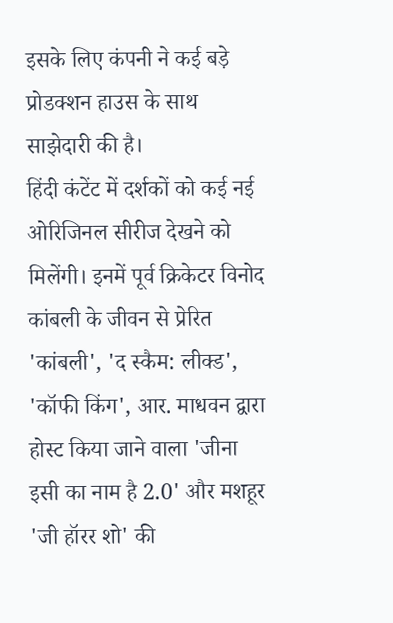इसके लिए कंपनी ने कई बड़े प्रोडक्शन हाउस के साथ साझेदारी की है।
हिंदी कंटेंट में दर्शकों को कई नई ओरिजिनल सीरीज देखने को मिलेंगी। इनमें पूर्व क्रिकेटर विनोद कांबली के जीवन से प्रेरित 'कांबली', 'द स्कैम: लीक्ड', 'कॉफी किंग', आर. माधवन द्वारा होस्ट किया जाने वाला 'जीना इसी का नाम है 2.0' और मशहूर 'जी हॉरर शो' की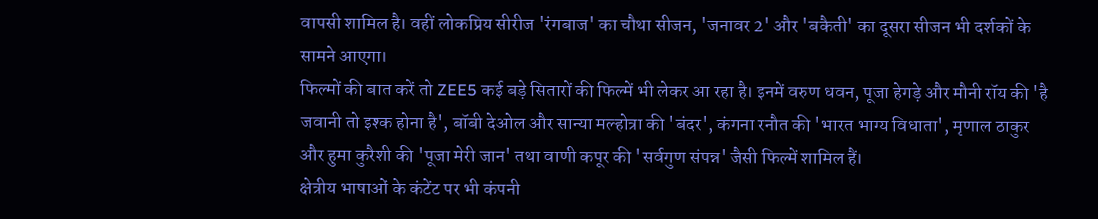वापसी शामिल है। वहीं लोकप्रिय सीरीज 'रंगबाज' का चौथा सीजन, 'जनावर 2' और 'बकैती' का दूसरा सीजन भी दर्शकों के सामने आएगा।
फिल्मों की बात करें तो ZEE5 कई बड़े सितारों की फिल्में भी लेकर आ रहा है। इनमें वरुण धवन, पूजा हेगड़े और मौनी रॉय की 'है जवानी तो इश्क होना है', बॉबी देओल और सान्या मल्होत्रा की 'बंदर', कंगना रनौत की 'भारत भाग्य विधाता', मृणाल ठाकुर और हुमा कुरैशी की 'पूजा मेरी जान' तथा वाणी कपूर की 'सर्वगुण संपन्न' जैसी फिल्में शामिल हैं।
क्षेत्रीय भाषाओं के कंटेंट पर भी कंपनी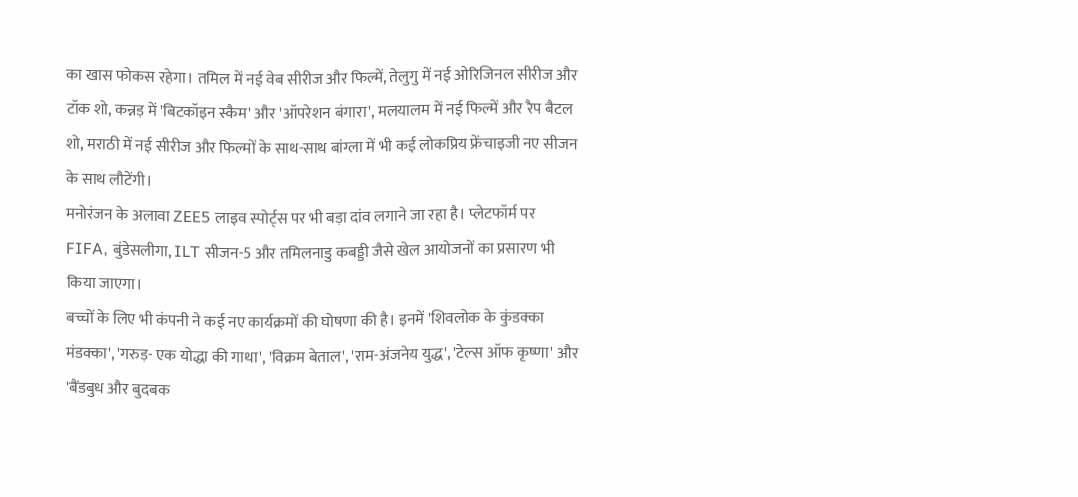का खास फोकस रहेगा। तमिल में नई वेब सीरीज और फिल्में, तेलुगु में नई ओरिजिनल सीरीज और टॉक शो, कन्नड़ में 'बिटकॉइन स्कैम' और 'ऑपरेशन बंगारा', मलयालम में नई फिल्में और रैप बैटल शो, मराठी में नई सीरीज और फिल्मों के साथ-साथ बांग्ला में भी कई लोकप्रिय फ्रेंचाइजी नए सीजन के साथ लौटेंगी।
मनोरंजन के अलावा ZEE5 लाइव स्पोर्ट्स पर भी बड़ा दांव लगाने जा रहा है। प्लेटफॉर्म पर FIFA, बुंडेसलीगा, ILT सीजन-5 और तमिलनाडु कबड्डी जैसे खेल आयोजनों का प्रसारण भी किया जाएगा।
बच्चों के लिए भी कंपनी ने कई नए कार्यक्रमों की घोषणा की है। इनमें 'शिवलोक के कुंडक्का मंडक्का', 'गरुड़- एक योद्धा की गाथा', 'विक्रम बेताल', 'राम-अंजनेय युद्ध', 'टेल्स ऑफ कृष्णा' और 'बैंडबुध और बुदबक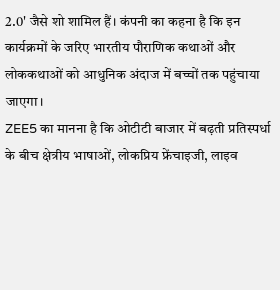2.0' जैसे शो शामिल हैं। कंपनी का कहना है कि इन कार्यक्रमों के जरिए भारतीय पौराणिक कथाओं और लोककथाओं को आधुनिक अंदाज में बच्चों तक पहुंचाया जाएगा।
ZEE5 का मानना है कि ओटीटी बाजार में बढ़ती प्रतिस्पर्धा के बीच क्षेत्रीय भाषाओं, लोकप्रिय फ्रेंचाइजी, लाइव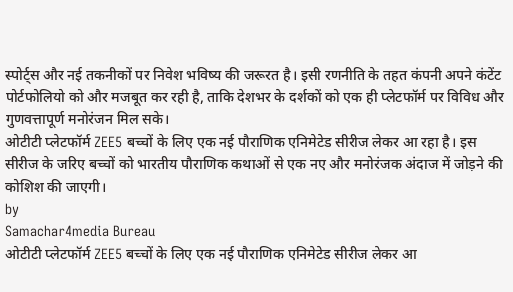स्पोर्ट्स और नई तकनीकों पर निवेश भविष्य की जरूरत है। इसी रणनीति के तहत कंपनी अपने कंटेंट पोर्टफोलियो को और मजबूत कर रही है, ताकि देशभर के दर्शकों को एक ही प्लेटफॉर्म पर विविध और गुणवत्तापूर्ण मनोरंजन मिल सके।
ओटीटी प्लेटफॉर्म ZEE5 बच्चों के लिए एक नई पौराणिक एनिमेटेड सीरीज लेकर आ रहा है। इस सीरीज के जरिए बच्चों को भारतीय पौराणिक कथाओं से एक नए और मनोरंजक अंदाज में जोड़ने की कोशिश की जाएगी।
by
Samachar4media Bureau
ओटीटी प्लेटफॉर्म ZEE5 बच्चों के लिए एक नई पौराणिक एनिमेटेड सीरीज लेकर आ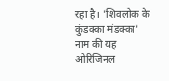रहा है। 'शिवलोक के कुंडक्का मंडक्का' नाम की यह ओरिजिनल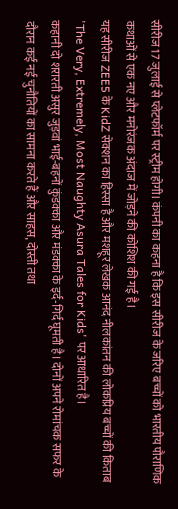सीरीज 17 जुलाई से प्लेटफॉर्म पर स्ट्रीम होगी। कंपनी का कहना है कि इस सीरीज के जरिए बच्चों को भारतीय पौराणिक कथाओं से एक नए और मनोरंजक अंदाज में जोड़ने की कोशिश की गई है।
यह सीरीज ZEE5 के KidZ सेक्शन का हिस्सा है और मशहूर लेखक आनंद नीलकांतन की लोकप्रिय बच्चों की किताब 'The Very, Extremely, Most Naughty Asura Tales for Kids' पर आधारित है।
कहानी दो शरारती असुर जुड़वां भाई-बहनों कुंडक्का और मंडक्का के इर्द-गिर्द घूमती है। दोनों अपने रोमांचक सफर के दौरान कई नई चुनौतियों का सामना करते हैं और साहस, दोस्ती तथा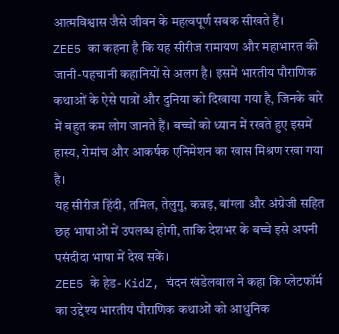आत्मविश्वास जैसे जीवन के महत्वपूर्ण सबक सीखते हैं।
ZEE5 का कहना है कि यह सीरीज रामायण और महाभारत की जानी-पहचानी कहानियों से अलग है। इसमें भारतीय पौराणिक कथाओं के ऐसे पात्रों और दुनिया को दिखाया गया है, जिनके बारे में बहुत कम लोग जानते हैं। बच्चों को ध्यान में रखते हुए इसमें हास्य, रोमांच और आकर्षक एनिमेशन का खास मिश्रण रखा गया है।
यह सीरीज हिंदी, तमिल, तेलुगु, कन्नड़, बांग्ला और अंग्रेजी सहित छह भाषाओं में उपलब्ध होगी, ताकि देशभर के बच्चे इसे अपनी पसंदीदा भाषा में देख सकें।
ZEE5 के हेड- KidZ, चंदन खंडेलवाल ने कहा कि प्लेटफॉर्म का उद्देश्य भारतीय पौराणिक कथाओं को आधुनिक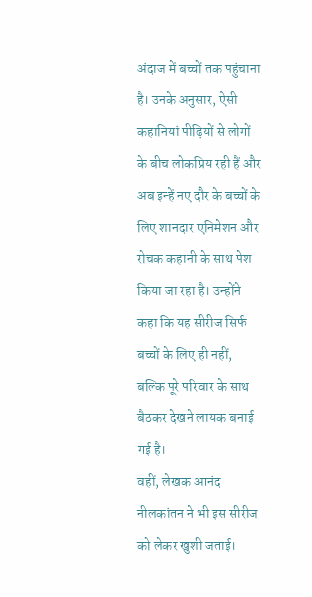अंदाज में बच्चों तक पहुंचाना है। उनके अनुसार, ऐसी कहानियां पीढ़ियों से लोगों के बीच लोकप्रिय रही हैं और अब इन्हें नए दौर के बच्चों के लिए शानदार एनिमेशन और रोचक कहानी के साथ पेश किया जा रहा है। उन्होंने कहा कि यह सीरीज सिर्फ बच्चों के लिए ही नहीं, बल्कि पूरे परिवार के साथ बैठकर देखने लायक बनाई गई है।
वहीं, लेखक आनंद नीलकांतन ने भी इस सीरीज को लेकर खुशी जताई।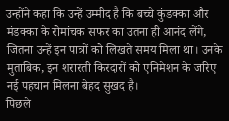उन्होंने कहा कि उन्हें उम्मीद है कि बच्चे कुंडक्का और मंडक्का के रोमांचक सफर का उतना ही आनंद लेंगे, जितना उन्हें इन पात्रों को लिखते समय मिला था। उनके मुताबिक, इन शरारती किरदारों को एनिमेशन के जरिए नई पहचान मिलना बेहद सुखद है।
पिछले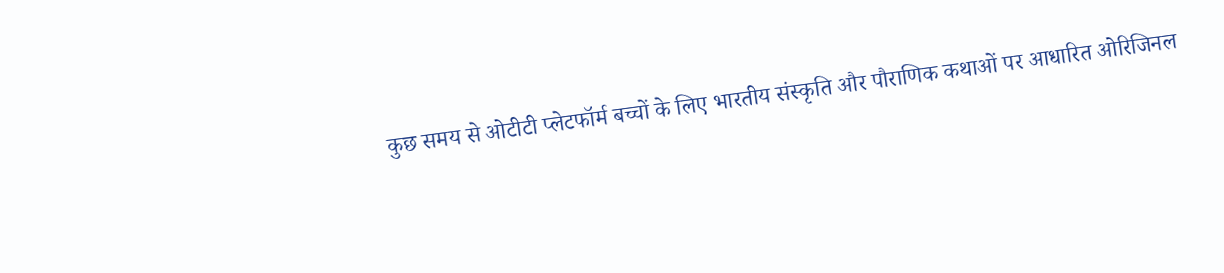कुछ समय से ओटीटी प्लेटफॉर्म बच्चों के लिए भारतीय संस्कृति और पौराणिक कथाओं पर आधारित ओरिजिनल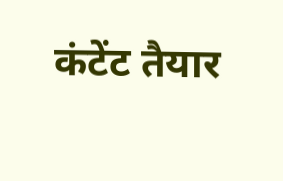कंटेंट तैयार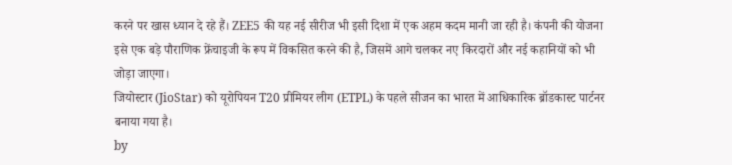करने पर खास ध्यान दे रहे हैं। ZEE5 की यह नई सीरीज भी इसी दिशा में एक अहम कदम मानी जा रही है। कंपनी की योजना इसे एक बड़े पौराणिक फ्रेंचाइजी के रूप में विकसित करने की है, जिसमें आगे चलकर नए किरदारों और नई कहानियों को भी जोड़ा जाएगा।
जियोस्टार (JioStar) को यूरोपियन T20 प्रीमियर लीग (ETPL) के पहले सीजन का भारत में आधिकारिक ब्रॉडकास्ट पार्टनर बनाया गया है।
by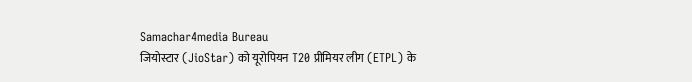Samachar4media Bureau
जियोस्टार (JioStar) को यूरोपियन T20 प्रीमियर लीग (ETPL) के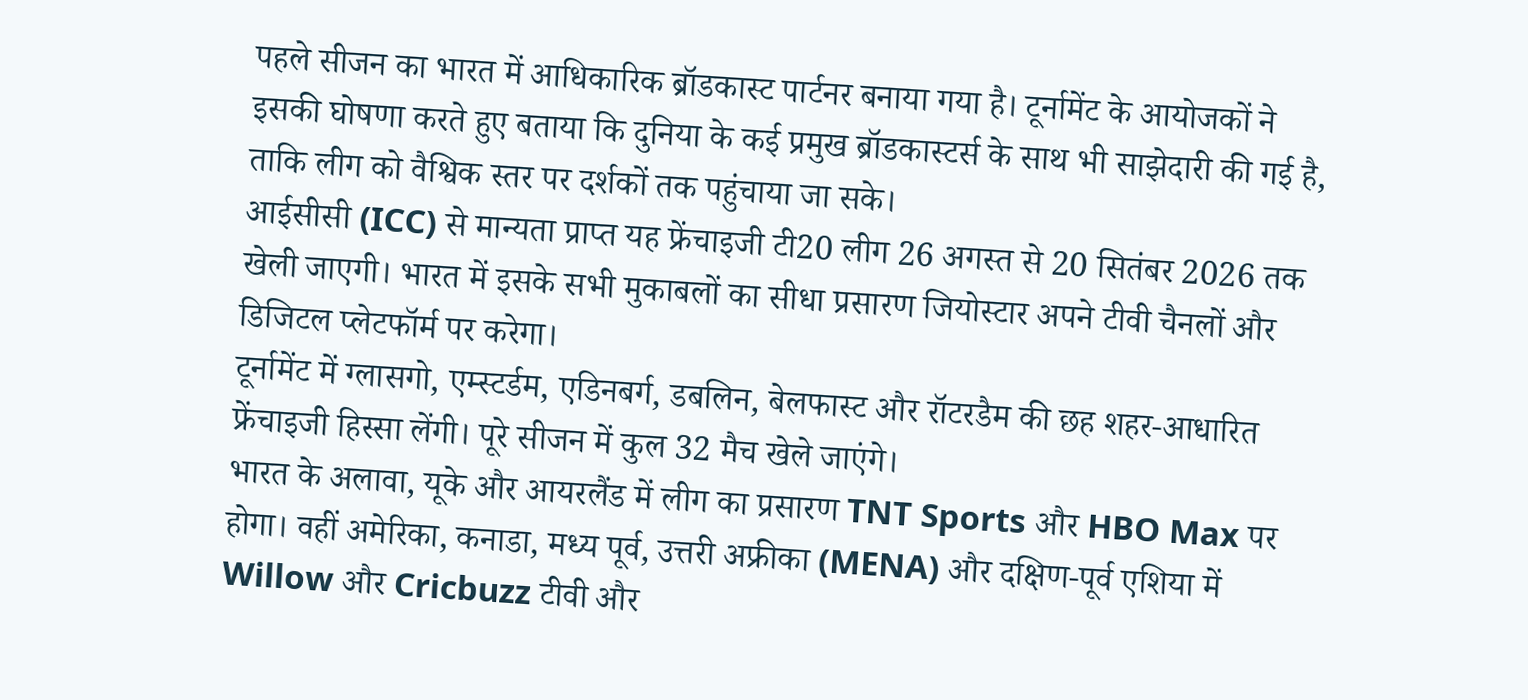पहले सीजन का भारत में आधिकारिक ब्रॉडकास्ट पार्टनर बनाया गया है। टूर्नामेंट के आयोजकों ने इसकी घोषणा करते हुए बताया कि दुनिया के कई प्रमुख ब्रॉडकास्टर्स के साथ भी साझेदारी की गई है, ताकि लीग को वैश्विक स्तर पर दर्शकों तक पहुंचाया जा सके।
आईसीसी (ICC) से मान्यता प्राप्त यह फ्रेंचाइजी टी20 लीग 26 अगस्त से 20 सितंबर 2026 तक खेली जाएगी। भारत में इसके सभी मुकाबलों का सीधा प्रसारण जियोस्टार अपने टीवी चैनलों और डिजिटल प्लेटफॉर्म पर करेगा।
टूर्नामेंट में ग्लासगो, एम्स्टर्डम, एडिनबर्ग, डबलिन, बेलफास्ट और रॉटरडैम की छह शहर-आधारित फ्रेंचाइजी हिस्सा लेंगी। पूरे सीजन में कुल 32 मैच खेले जाएंगे।
भारत के अलावा, यूके और आयरलैंड में लीग का प्रसारण TNT Sports और HBO Max पर होगा। वहीं अमेरिका, कनाडा, मध्य पूर्व, उत्तरी अफ्रीका (MENA) और दक्षिण-पूर्व एशिया में Willow और Cricbuzz टीवी और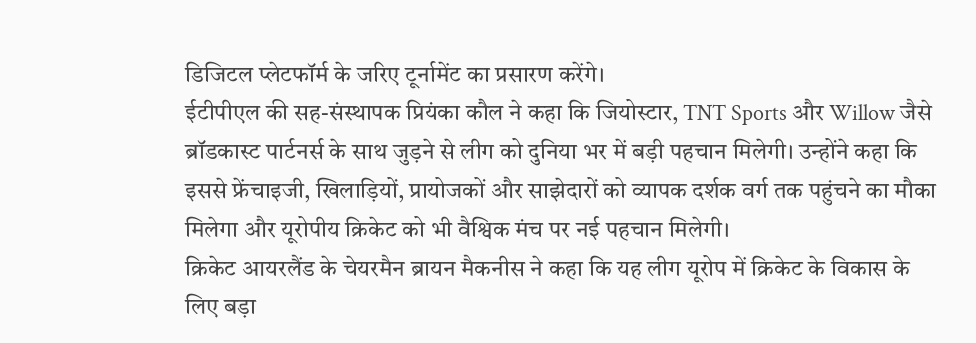डिजिटल प्लेटफॉर्म के जरिए टूर्नामेंट का प्रसारण करेंगे।
ईटीपीएल की सह-संस्थापक प्रियंका कौल ने कहा कि जियोस्टार, TNT Sports और Willow जैसे ब्रॉडकास्ट पार्टनर्स के साथ जुड़ने से लीग को दुनिया भर में बड़ी पहचान मिलेगी। उन्होंने कहा कि इससे फ्रेंचाइजी, खिलाड़ियों, प्रायोजकों और साझेदारों को व्यापक दर्शक वर्ग तक पहुंचने का मौका मिलेगा और यूरोपीय क्रिकेट को भी वैश्विक मंच पर नई पहचान मिलेगी।
क्रिकेट आयरलैंड के चेयरमैन ब्रायन मैकनीस ने कहा कि यह लीग यूरोप में क्रिकेट के विकास के लिए बड़ा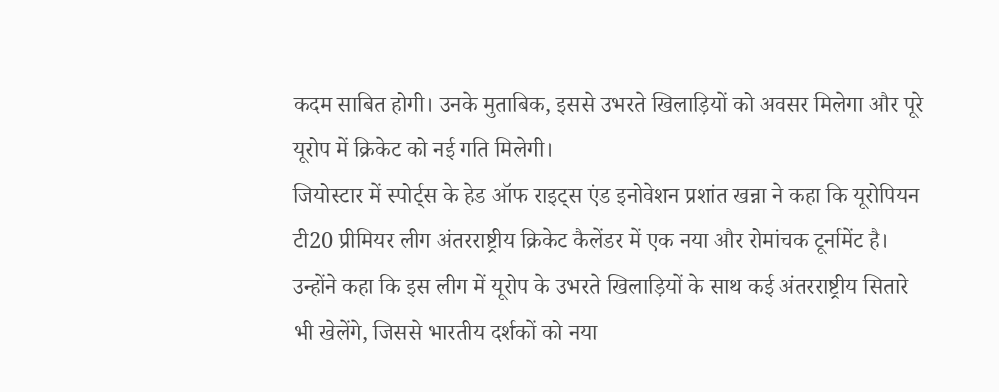कदम साबित होगी। उनके मुताबिक, इससे उभरते खिलाड़ियों को अवसर मिलेगा और पूरे यूरोप में क्रिकेट को नई गति मिलेगी।
जियोस्टार में स्पोर्ट्स के हेड ऑफ राइट्स एंड इनोवेशन प्रशांत खन्ना ने कहा कि यूरोपियन टी20 प्रीमियर लीग अंतरराष्ट्रीय क्रिकेट कैलेंडर में एक नया और रोमांचक टूर्नामेंट है। उन्होंने कहा कि इस लीग में यूरोप के उभरते खिलाड़ियों के साथ कई अंतरराष्ट्रीय सितारे भी खेलेंगे, जिससे भारतीय दर्शकों को नया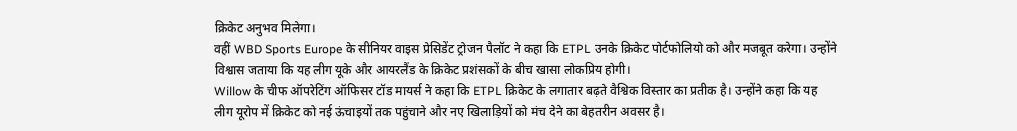क्रिकेट अनुभव मिलेगा।
वहीं WBD Sports Europe के सीनियर वाइस प्रेसिडेंट ट्रोजन पैलॉट ने कहा कि ETPL उनके क्रिकेट पोर्टफोलियो को और मजबूत करेगा। उन्होंने विश्वास जताया कि यह लीग यूके और आयरलैंड के क्रिकेट प्रशंसकों के बीच खासा लोकप्रिय होगी।
Willow के चीफ ऑपरेटिंग ऑफिसर टॉड मायर्स ने कहा कि ETPL क्रिकेट के लगातार बढ़ते वैश्विक विस्तार का प्रतीक है। उन्होंने कहा कि यह लीग यूरोप में क्रिकेट को नई ऊंचाइयों तक पहुंचाने और नए खिलाड़ियों को मंच देने का बेहतरीन अवसर है।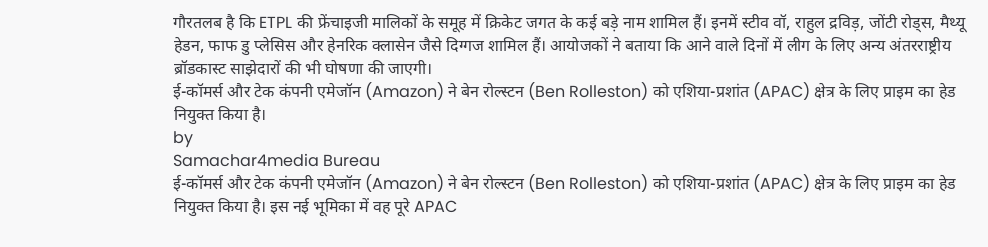गौरतलब है कि ETPL की फ्रेंचाइजी मालिकों के समूह में क्रिकेट जगत के कई बड़े नाम शामिल हैं। इनमें स्टीव वॉ, राहुल द्रविड़, जोंटी रोड्स, मैथ्यू हेडन, फाफ डु प्लेसिस और हेनरिक क्लासेन जैसे दिग्गज शामिल हैं। आयोजकों ने बताया कि आने वाले दिनों में लीग के लिए अन्य अंतरराष्ट्रीय ब्रॉडकास्ट साझेदारों की भी घोषणा की जाएगी।
ई-कॉमर्स और टेक कंपनी एमेजॉन (Amazon) ने बेन रोल्स्टन (Ben Rolleston) को एशिया-प्रशांत (APAC) क्षेत्र के लिए प्राइम का हेड नियुक्त किया है।
by
Samachar4media Bureau
ई-कॉमर्स और टेक कंपनी एमेजॉन (Amazon) ने बेन रोल्स्टन (Ben Rolleston) को एशिया-प्रशांत (APAC) क्षेत्र के लिए प्राइम का हेड नियुक्त किया है। इस नई भूमिका में वह पूरे APAC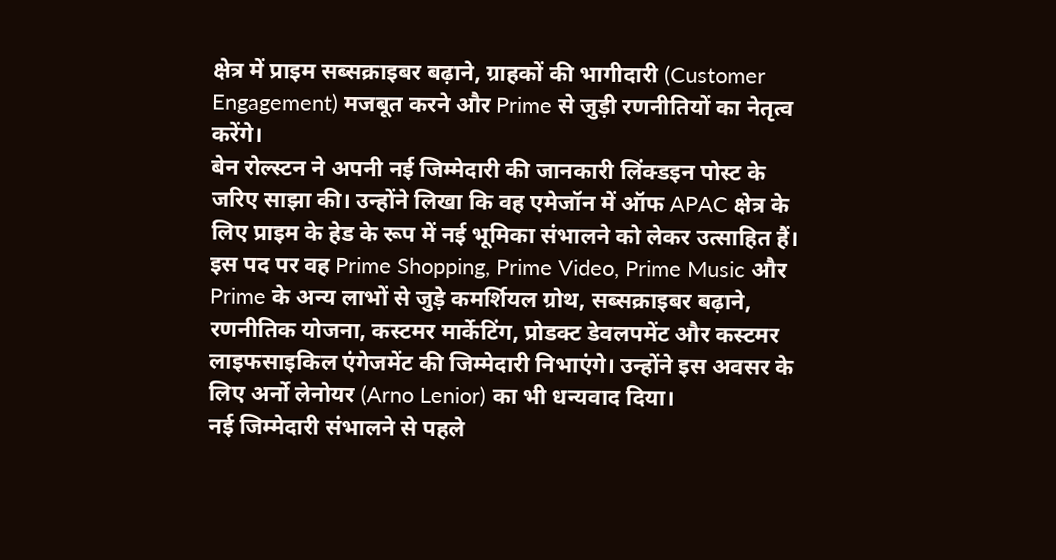क्षेत्र में प्राइम सब्सक्राइबर बढ़ाने, ग्राहकों की भागीदारी (Customer Engagement) मजबूत करने और Prime से जुड़ी रणनीतियों का नेतृत्व करेंगे।
बेन रोल्स्टन ने अपनी नई जिम्मेदारी की जानकारी लिंक्डइन पोस्ट के जरिए साझा की। उन्होंने लिखा कि वह एमेजॉन में ऑफ APAC क्षेत्र के लिए प्राइम के हेड के रूप में नई भूमिका संभालने को लेकर उत्साहित हैं। इस पद पर वह Prime Shopping, Prime Video, Prime Music और Prime के अन्य लाभों से जुड़े कमर्शियल ग्रोथ, सब्सक्राइबर बढ़ाने, रणनीतिक योजना, कस्टमर मार्केटिंग, प्रोडक्ट डेवलपमेंट और कस्टमर लाइफसाइकिल एंगेजमेंट की जिम्मेदारी निभाएंगे। उन्होंने इस अवसर के लिए अर्नो लेनोयर (Arno Lenior) का भी धन्यवाद दिया।
नई जिम्मेदारी संभालने से पहले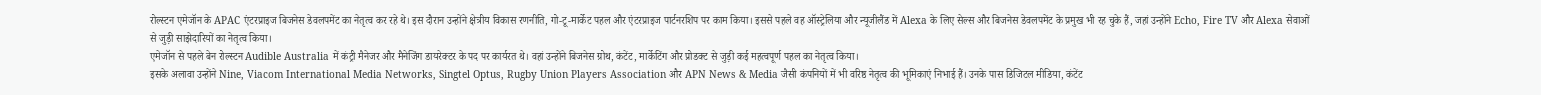रोल्स्टन एमेजॉन के APAC एंटरप्राइज बिजनेस डेवलपमेंट का नेतृत्व कर रहे थे। इस दौरान उन्होंने क्षेत्रीय विकास रणनीति, गो-टू-मार्केट पहल और एंटरप्राइज पार्टनरशिप पर काम किया। इससे पहले वह ऑस्ट्रेलिया और न्यूजीलैंड में Alexa के लिए सेल्स और बिजनेस डेवलपमेंट के प्रमुख भी रह चुके हैं, जहां उन्होंने Echo, Fire TV और Alexa सेवाओं से जुड़ी साझेदारियों का नेतृत्व किया।
एमेजॉन से पहले बेन रोल्स्टन Audible Australia में कंट्री मैनेजर और मैनेजिंग डायरेक्टर के पद पर कार्यरत थे। वहां उन्होंने बिजनेस ग्रोथ, कंटेंट, मार्केटिंग और प्रोडक्ट से जुड़ी कई महत्वपूर्ण पहल का नेतृत्व किया।
इसके अलावा उन्होंने Nine, Viacom International Media Networks, Singtel Optus, Rugby Union Players Association और APN News & Media जैसी कंपनियों में भी वरिष्ठ नेतृत्व की भूमिकाएं निभाई हैं। उनके पास डिजिटल मीडिया, कंटेंट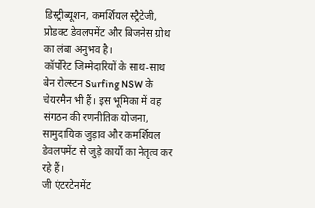डिस्ट्रीब्यूशन, कमर्शियल स्ट्रैटेजी, प्रोडक्ट डेवलपमेंट और बिजनेस ग्रोथ का लंबा अनुभव है।
कॉर्पोरेट जिम्मेदारियों के साथ-साथ बेन रोल्स्टन Surfing NSW के चेयरमैन भी हैं। इस भूमिका में वह संगठन की रणनीतिक योजना, सामुदायिक जुड़ाव और कमर्शियल डेवलपमेंट से जुड़े कार्यों का नेतृत्व कर रहे हैं।
जी एंटरटेनमेंट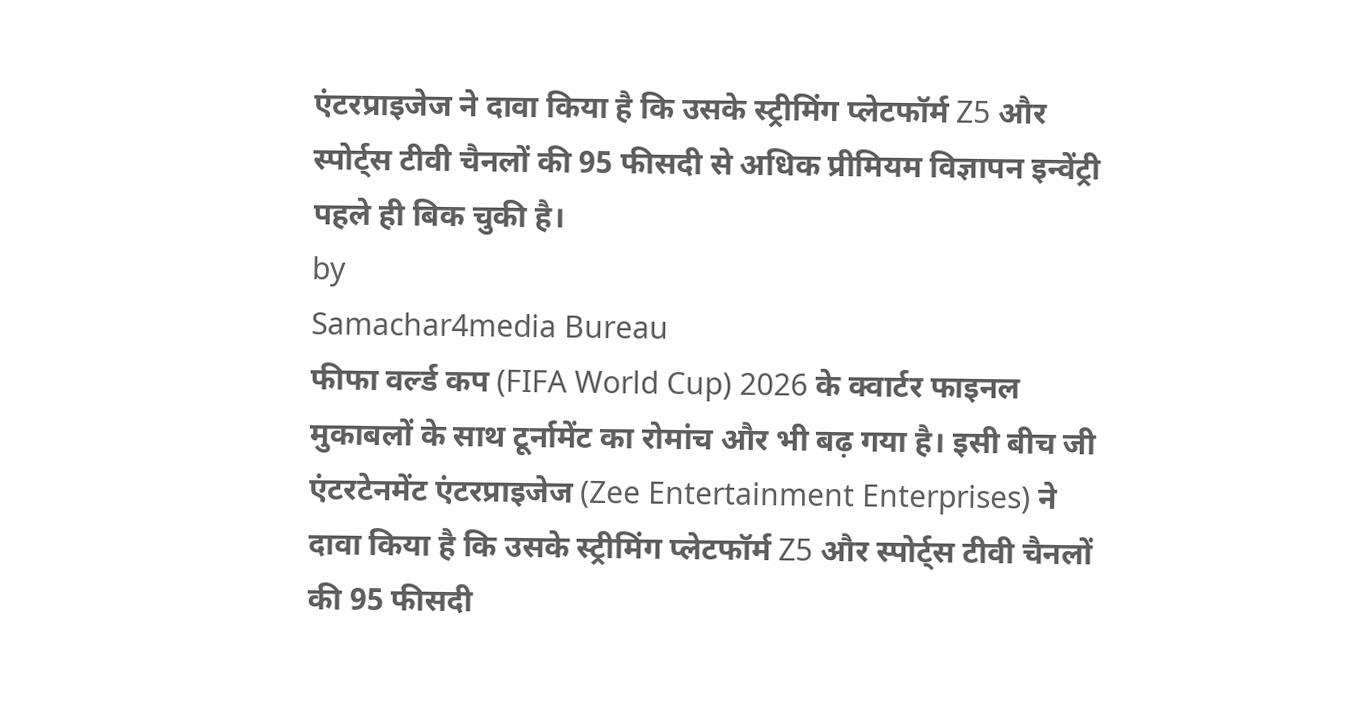एंटरप्राइजेज ने दावा किया है कि उसके स्ट्रीमिंग प्लेटफॉर्म Z5 और स्पोर्ट्स टीवी चैनलों की 95 फीसदी से अधिक प्रीमियम विज्ञापन इन्वेंट्री पहले ही बिक चुकी है।
by
Samachar4media Bureau
फीफा वर्ल्ड कप (FIFA World Cup) 2026 के क्वार्टर फाइनल मुकाबलों के साथ टूर्नामेंट का रोमांच और भी बढ़ गया है। इसी बीच जी एंटरटेनमेंट एंटरप्राइजेज (Zee Entertainment Enterprises) ने दावा किया है कि उसके स्ट्रीमिंग प्लेटफॉर्म Z5 और स्पोर्ट्स टीवी चैनलों की 95 फीसदी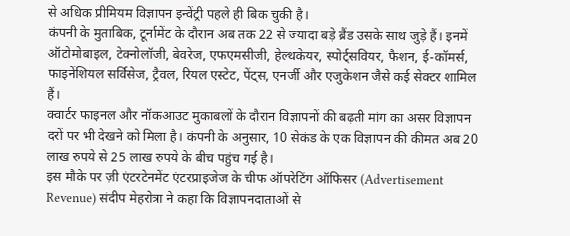से अधिक प्रीमियम विज्ञापन इन्वेंट्री पहले ही बिक चुकी है।
कंपनी के मुताबिक, टूर्नामेंट के दौरान अब तक 22 से ज्यादा बड़े ब्रैंड उसके साथ जुड़े हैं। इनमें ऑटोमोबाइल, टेक्नोलॉजी, बेवरेज, एफएमसीजी, हेल्थकेयर, स्पोर्ट्सवियर, फैशन, ई-कॉमर्स, फाइनेंशियल सर्विसेज, ट्रैवल, रियल एस्टेट, पेंट्स, एनर्जी और एजुकेशन जैसे कई सेक्टर शामिल हैं।
क्वार्टर फाइनल और नॉकआउट मुकाबलों के दौरान विज्ञापनों की बढ़ती मांग का असर विज्ञापन दरों पर भी देखने को मिला है। कंपनी के अनुसार, 10 सेकंड के एक विज्ञापन की कीमत अब 20 लाख रुपये से 25 लाख रुपये के बीच पहुंच गई है।
इस मौके पर ज़ी एंटरटेनमेंट एंटरप्राइजेज के चीफ ऑपरेटिंग ऑफिसर (Advertisement Revenue) संदीप मेहरोत्रा ने कहा कि विज्ञापनदाताओं से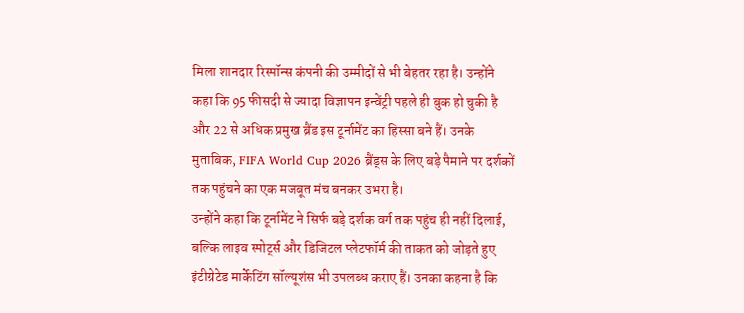मिला शानदार रिस्पॉन्स कंपनी की उम्मीदों से भी बेहतर रहा है। उन्होंने कहा कि 95 फीसदी से ज्यादा विज्ञापन इन्वेंट्री पहले ही बुक हो चुकी है और 22 से अधिक प्रमुख ब्रैंड इस टूर्नामेंट का हिस्सा बने हैं। उनके मुताबिक, FIFA World Cup 2026 ब्रैंड्स के लिए बड़े पैमाने पर दर्शकों तक पहुंचने का एक मजबूत मंच बनकर उभरा है।
उन्होंने कहा कि टूर्नामेंट ने सिर्फ बड़े दर्शक वर्ग तक पहुंच ही नहीं दिलाई, बल्कि लाइव स्पोर्ट्स और डिजिटल प्लेटफॉर्म की ताकत को जोड़ते हुए इंटीग्रेटेड मार्केटिंग सॉल्यूशंस भी उपलब्ध कराए हैं। उनका कहना है कि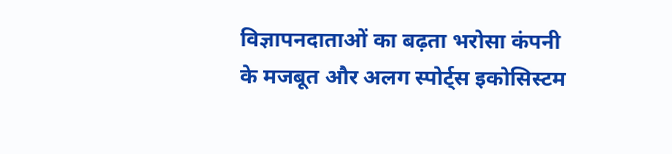विज्ञापनदाताओं का बढ़ता भरोसा कंपनी के मजबूत और अलग स्पोर्ट्स इकोसिस्टम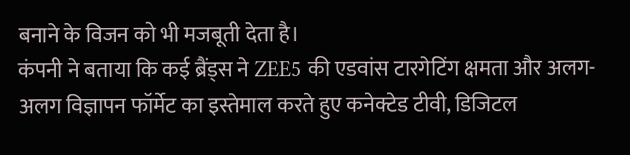बनाने के विजन को भी मजबूती देता है।
कंपनी ने बताया कि कई ब्रैंड्स ने ZEE5 की एडवांस टारगेटिंग क्षमता और अलग-अलग विज्ञापन फॉर्मेट का इस्तेमाल करते हुए कनेक्टेड टीवी, डिजिटल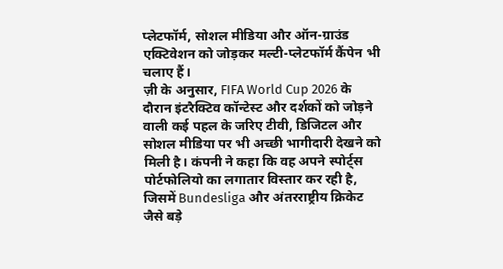प्लेटफॉर्म, सोशल मीडिया और ऑन-ग्राउंड एक्टिवेशन को जोड़कर मल्टी-प्लेटफॉर्म कैंपेन भी चलाए हैं।
ज़ी के अनुसार, FIFA World Cup 2026 के दौरान इंटरैक्टिव कॉन्टेस्ट और दर्शकों को जोड़ने वाली कई पहल के जरिए टीवी, डिजिटल और सोशल मीडिया पर भी अच्छी भागीदारी देखने को मिली है। कंपनी ने कहा कि वह अपने स्पोर्ट्स पोर्टफोलियो का लगातार विस्तार कर रही है, जिसमें Bundesliga और अंतरराष्ट्रीय क्रिकेट जैसे बड़े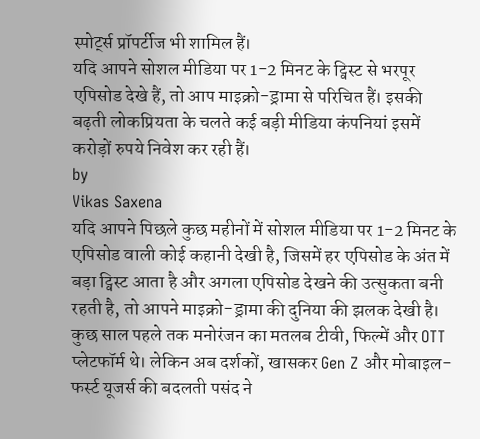स्पोर्ट्स प्रॉपर्टीज भी शामिल हैं।
यदि आपने सोशल मीडिया पर 1-2 मिनट के ट्विस्ट से भरपूर एपिसोड देखे हैं, तो आप माइक्रो-ड्रामा से परिचित हैं। इसकी बढ़ती लोकप्रियता के चलते कई बड़ी मीडिया कंपनियां इसमें करोड़ों रुपये निवेश कर रही हैं।
by
Vikas Saxena
यदि आपने पिछले कुछ महीनों में सोशल मीडिया पर 1-2 मिनट के एपिसोड वाली कोई कहानी देखी है, जिसमें हर एपिसोड के अंत में बड़ा ट्विस्ट आता है और अगला एपिसोड देखने की उत्सुकता बनी रहती है, तो आपने माइक्रो-ड्रामा की दुनिया की झलक देखी है।
कुछ साल पहले तक मनोरंजन का मतलब टीवी, फिल्में और OTT प्लेटफॉर्म थे। लेकिन अब दर्शकों, खासकर Gen Z और मोबाइल-फर्स्ट यूजर्स की बदलती पसंद ने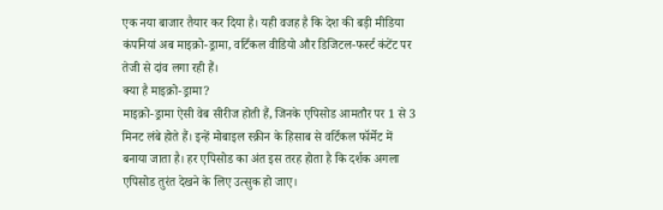एक नया बाजार तैयार कर दिया है। यही वजह है कि देश की बड़ी मीडिया कंपनियां अब माइक्रो-ड्रामा, वर्टिकल वीडियो और डिजिटल-फर्स्ट कंटेंट पर तेजी से दांव लगा रही हैं।
क्या है माइक्रो-ड्रामा?
माइक्रो-ड्रामा ऐसी वेब सीरीज होती हैं, जिनके एपिसोड आमतौर पर 1 से 3 मिनट लंबे होते हैं। इन्हें मोबाइल स्क्रीन के हिसाब से वर्टिकल फॉर्मेट में बनाया जाता है। हर एपिसोड का अंत इस तरह होता है कि दर्शक अगला एपिसोड तुरंत देखने के लिए उत्सुक हो जाए।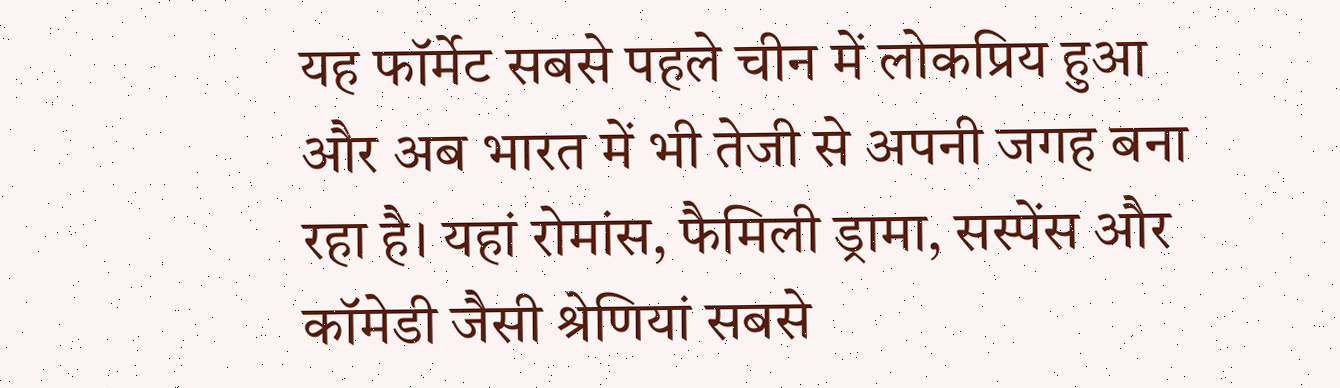यह फॉर्मेट सबसे पहले चीन में लोकप्रिय हुआ और अब भारत में भी तेजी से अपनी जगह बना रहा है। यहां रोमांस, फैमिली ड्रामा, सस्पेंस और कॉमेडी जैसी श्रेणियां सबसे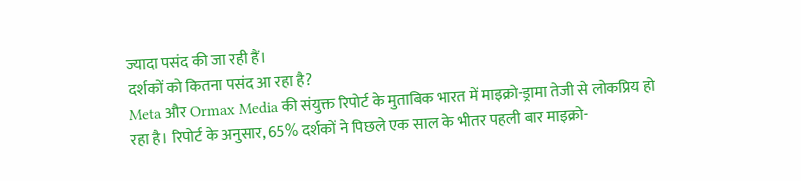ज्यादा पसंद की जा रही हैं।
दर्शकों को कितना पसंद आ रहा है?
Meta और Ormax Media की संयुक्त रिपोर्ट के मुताबिक भारत में माइक्रो-ड्रामा तेजी से लोकप्रिय हो रहा है। रिपोर्ट के अनुसार, 65% दर्शकों ने पिछले एक साल के भीतर पहली बार माइक्रो-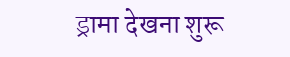ड्रामा देखना शुरू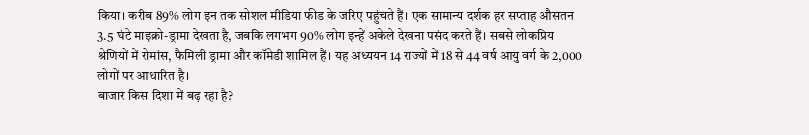किया। करीब 89% लोग इन तक सोशल मीडिया फीड के जरिए पहुंचते हैं। एक सामान्य दर्शक हर सप्ताह औसतन 3.5 घंटे माइक्रो-ड्रामा देखता है, जबकि लगभग 90% लोग इन्हें अकेले देखना पसंद करते हैं। सबसे लोकप्रिय श्रेणियों में रोमांस, फैमिली ड्रामा और कॉमेडी शामिल हैं। यह अध्ययन 14 राज्यों में 18 से 44 वर्ष आयु वर्ग के 2,000 लोगों पर आधारित है।
बाजार किस दिशा में बढ़ रहा है?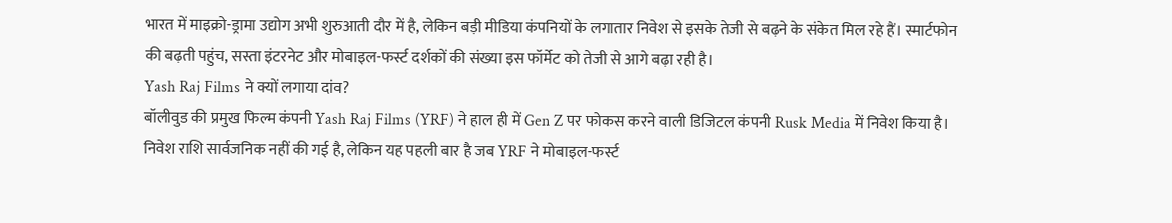भारत में माइक्रो-ड्रामा उद्योग अभी शुरुआती दौर में है, लेकिन बड़ी मीडिया कंपनियों के लगातार निवेश से इसके तेजी से बढ़ने के संकेत मिल रहे हैं। स्मार्टफोन की बढ़ती पहुंच, सस्ता इंटरनेट और मोबाइल-फर्स्ट दर्शकों की संख्या इस फॉर्मेट को तेजी से आगे बढ़ा रही है।
Yash Raj Films ने क्यों लगाया दांव?
बॉलीवुड की प्रमुख फिल्म कंपनी Yash Raj Films (YRF) ने हाल ही में Gen Z पर फोकस करने वाली डिजिटल कंपनी Rusk Media में निवेश किया है। निवेश राशि सार्वजनिक नहीं की गई है, लेकिन यह पहली बार है जब YRF ने मोबाइल-फर्स्ट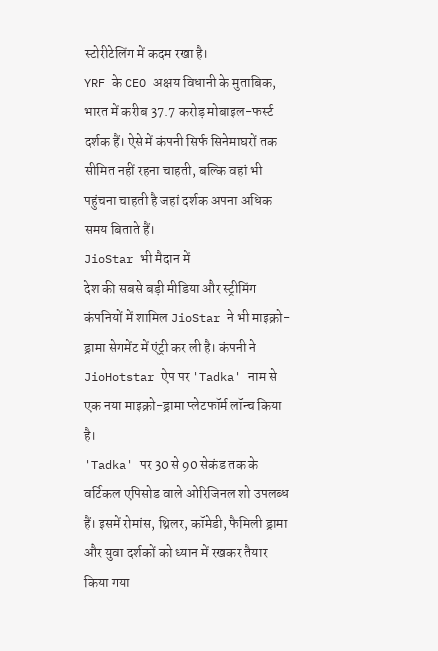स्टोरीटेलिंग में कदम रखा है।
YRF के CEO अक्षय विधानी के मुताबिक, भारत में करीब 37.7 करोड़ मोबाइल-फर्स्ट दर्शक हैं। ऐसे में कंपनी सिर्फ सिनेमाघरों तक सीमित नहीं रहना चाहती, बल्कि वहां भी पहुंचना चाहती है जहां दर्शक अपना अधिक समय बिताते हैं।
JioStar भी मैदान में
देश की सबसे बड़ी मीडिया और स्ट्रीमिंग कंपनियों में शामिल JioStar ने भी माइक्रो-ड्रामा सेगमेंट में एंट्री कर ली है। कंपनी ने JioHotstar ऐप पर 'Tadka' नाम से एक नया माइक्रो-ड्रामा प्लेटफॉर्म लॉन्च किया है।
'Tadka' पर 30 से 90 सेकंड तक के वर्टिकल एपिसोड वाले ओरिजिनल शो उपलब्ध हैं। इसमें रोमांस, थ्रिलर, कॉमेडी, फैमिली ड्रामा और युवा दर्शकों को ध्यान में रखकर तैयार किया गया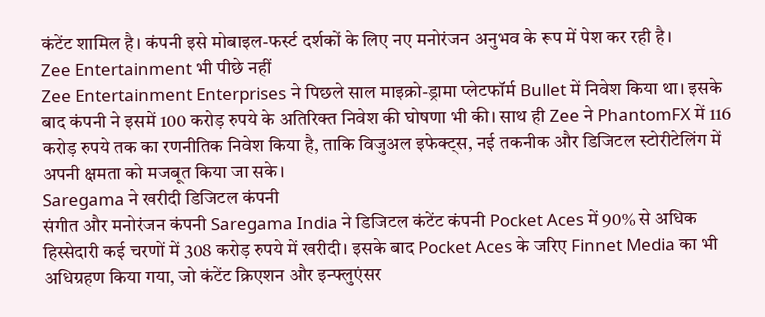कंटेंट शामिल है। कंपनी इसे मोबाइल-फर्स्ट दर्शकों के लिए नए मनोरंजन अनुभव के रूप में पेश कर रही है।
Zee Entertainment भी पीछे नहीं
Zee Entertainment Enterprises ने पिछले साल माइक्रो-ड्रामा प्लेटफॉर्म Bullet में निवेश किया था। इसके बाद कंपनी ने इसमें 100 करोड़ रुपये के अतिरिक्त निवेश की घोषणा भी की। साथ ही Zee ने PhantomFX में 116 करोड़ रुपये तक का रणनीतिक निवेश किया है, ताकि विजुअल इफेक्ट्स, नई तकनीक और डिजिटल स्टोरीटेलिंग में अपनी क्षमता को मजबूत किया जा सके।
Saregama ने खरीदी डिजिटल कंपनी
संगीत और मनोरंजन कंपनी Saregama India ने डिजिटल कंटेंट कंपनी Pocket Aces में 90% से अधिक हिस्सेदारी कई चरणों में 308 करोड़ रुपये में खरीदी। इसके बाद Pocket Aces के जरिए Finnet Media का भी अधिग्रहण किया गया, जो कंटेंट क्रिएशन और इन्फ्लुएंसर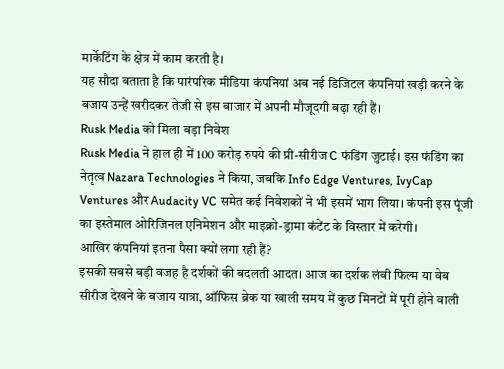मार्केटिंग के क्षेत्र में काम करती है।
यह सौदा बताता है कि पारंपरिक मीडिया कंपनियां अब नई डिजिटल कंपनियां खड़ी करने के बजाय उन्हें खरीदकर तेजी से इस बाजार में अपनी मौजूदगी बढ़ा रही हैं।
Rusk Media को मिला बड़ा निवेश
Rusk Media ने हाल ही में 100 करोड़ रुपये की प्री-सीरीज C फंडिंग जुटाई। इस फंडिंग का नेतृत्व Nazara Technologies ने किया, जबकि Info Edge Ventures, IvyCap Ventures और Audacity VC समेत कई निवेशकों ने भी इसमें भाग लिया। कंपनी इस पूंजी का इस्तेमाल ओरिजिनल एनिमेशन और माइक्रो-ड्रामा कंटेंट के विस्तार में करेगी।
आखिर कंपनियां इतना पैसा क्यों लगा रही हैं?
इसकी सबसे बड़ी वजह है दर्शकों की बदलती आदत। आज का दर्शक लंबी फिल्म या वेब सीरीज देखने के बजाय यात्रा, ऑफिस ब्रेक या खाली समय में कुछ मिनटों में पूरी होने वाली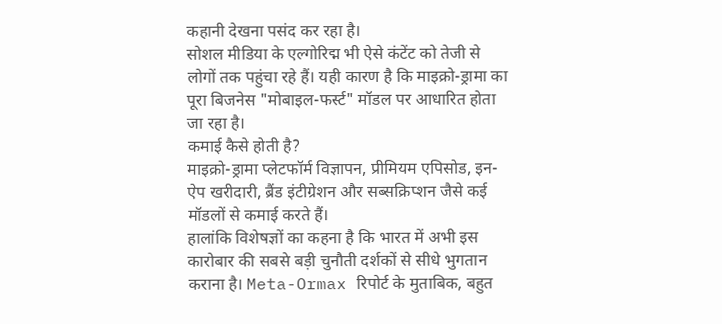कहानी देखना पसंद कर रहा है।
सोशल मीडिया के एल्गोरिद्म भी ऐसे कंटेंट को तेजी से लोगों तक पहुंचा रहे हैं। यही कारण है कि माइक्रो-ड्रामा का पूरा बिजनेस "मोबाइल-फर्स्ट" मॉडल पर आधारित होता जा रहा है।
कमाई कैसे होती है?
माइक्रो-ड्रामा प्लेटफॉर्म विज्ञापन, प्रीमियम एपिसोड, इन-ऐप खरीदारी, ब्रैंड इंटीग्रेशन और सब्सक्रिप्शन जैसे कई मॉडलों से कमाई करते हैं।
हालांकि विशेषज्ञों का कहना है कि भारत में अभी इस कारोबार की सबसे बड़ी चुनौती दर्शकों से सीधे भुगतान कराना है। Meta-Ormax रिपोर्ट के मुताबिक, बहुत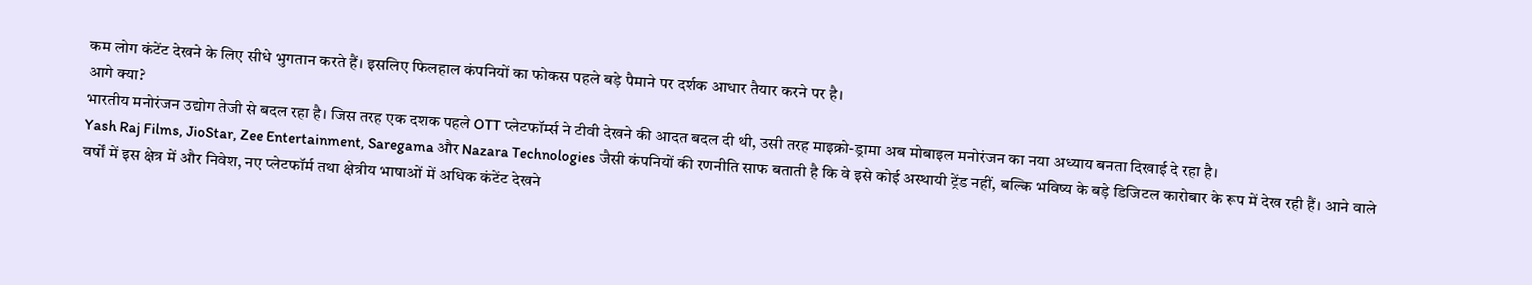कम लोग कंटेंट देखने के लिए सीधे भुगतान करते हैं। इसलिए फिलहाल कंपनियों का फोकस पहले बड़े पैमाने पर दर्शक आधार तैयार करने पर है।
आगे क्या?
भारतीय मनोरंजन उद्योग तेजी से बदल रहा है। जिस तरह एक दशक पहले OTT प्लेटफॉर्म्स ने टीवी देखने की आदत बदल दी थी, उसी तरह माइक्रो-ड्रामा अब मोबाइल मनोरंजन का नया अध्याय बनता दिखाई दे रहा है।
Yash Raj Films, JioStar, Zee Entertainment, Saregama और Nazara Technologies जैसी कंपनियों की रणनीति साफ बताती है कि वे इसे कोई अस्थायी ट्रेंड नहीं, बल्कि भविष्य के बड़े डिजिटल कारोबार के रूप में देख रही हैं। आने वाले वर्षों में इस क्षेत्र में और निवेश, नए प्लेटफॉर्म तथा क्षेत्रीय भाषाओं में अधिक कंटेंट देखने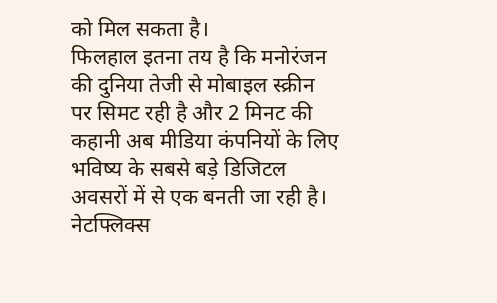को मिल सकता है।
फिलहाल इतना तय है कि मनोरंजन की दुनिया तेजी से मोबाइल स्क्रीन पर सिमट रही है और 2 मिनट की कहानी अब मीडिया कंपनियों के लिए भविष्य के सबसे बड़े डिजिटल अवसरों में से एक बनती जा रही है।
नेटफ्लिक्स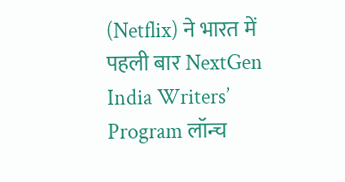(Netflix) ने भारत में पहली बार NextGen India Writers’ Program लॉन्च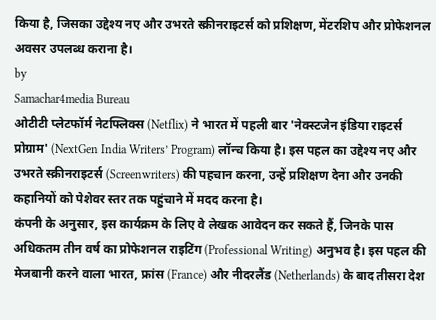किया है, जिसका उद्देश्य नए और उभरते स्क्रीनराइटर्स को प्रशिक्षण, मेंटरशिप और प्रोफेशनल अवसर उपलब्ध कराना है।
by
Samachar4media Bureau
ओटीटी प्लेटफॉर्म नेटफ्लिक्स (Netflix) ने भारत में पहली बार 'नेक्स्टजेन इंडिया राइटर्स प्रोग्राम' (NextGen India Writers’ Program) लॉन्च किया है। इस पहल का उद्देश्य नए और उभरते स्क्रीनराइटर्स (Screenwriters) की पहचान करना, उन्हें प्रशिक्षण देना और उनकी कहानियों को पेशेवर स्तर तक पहुंचाने में मदद करना है।
कंपनी के अनुसार, इस कार्यक्रम के लिए वे लेखक आवेदन कर सकते हैं, जिनके पास अधिकतम तीन वर्ष का प्रोफेशनल राइटिंग (Professional Writing) अनुभव है। इस पहल की मेजबानी करने वाला भारत, फ्रांस (France) और नीदरलैंड (Netherlands) के बाद तीसरा देश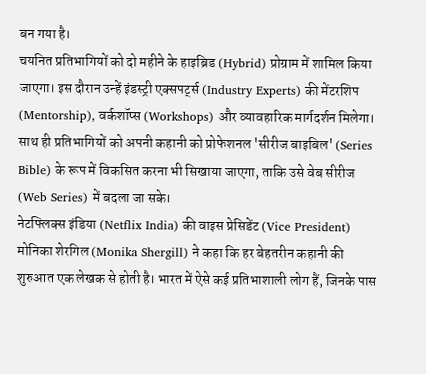बन गया है।
चयनित प्रतिभागियों को दो महीने के हाइब्रिड (Hybrid) प्रोग्राम में शामिल किया जाएगा। इस दौरान उन्हें इंडस्ट्री एक्सपर्ट्स (Industry Experts) की मेंटरशिप (Mentorship), वर्कशॉप्स (Workshops) और व्यावहारिक मार्गदर्शन मिलेगा। साथ ही प्रतिभागियों को अपनी कहानी को प्रोफेशनल 'सीरीज बाइबिल' (Series Bible) के रूप में विकसित करना भी सिखाया जाएगा, ताकि उसे वेब सीरीज (Web Series) में बदला जा सके।
नेटफ्लिक्स इंडिया (Netflix India) की वाइस प्रेसिडेंट (Vice President) मोनिका शेरगिल (Monika Shergill) ने कहा कि हर बेहतरीन कहानी की शुरुआत एक लेखक से होती है। भारत में ऐसे कई प्रतिभाशाली लोग हैं, जिनके पास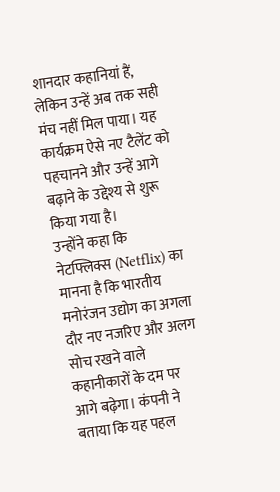शानदार कहानियां हैं, लेकिन उन्हें अब तक सही मंच नहीं मिल पाया। यह कार्यक्रम ऐसे नए टैलेंट को पहचानने और उन्हें आगे बढ़ाने के उद्देश्य से शुरू किया गया है।
उन्होंने कहा कि नेटफ्लिक्स (Netflix) का मानना है कि भारतीय मनोरंजन उद्योग का अगला दौर नए नजरिए और अलग सोच रखने वाले कहानीकारों के दम पर आगे बढ़ेगा। कंपनी ने बताया कि यह पहल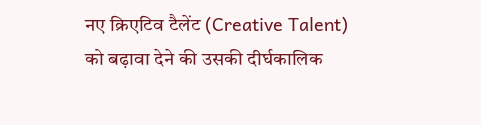नए क्रिएटिव टैलेंट (Creative Talent) को बढ़ावा देने की उसकी दीर्घकालिक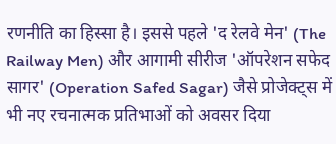रणनीति का हिस्सा है। इससे पहले 'द रेलवे मेन' (The Railway Men) और आगामी सीरीज 'ऑपरेशन सफेद सागर' (Operation Safed Sagar) जैसे प्रोजेक्ट्स में भी नए रचनात्मक प्रतिभाओं को अवसर दिया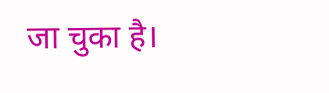जा चुका है।